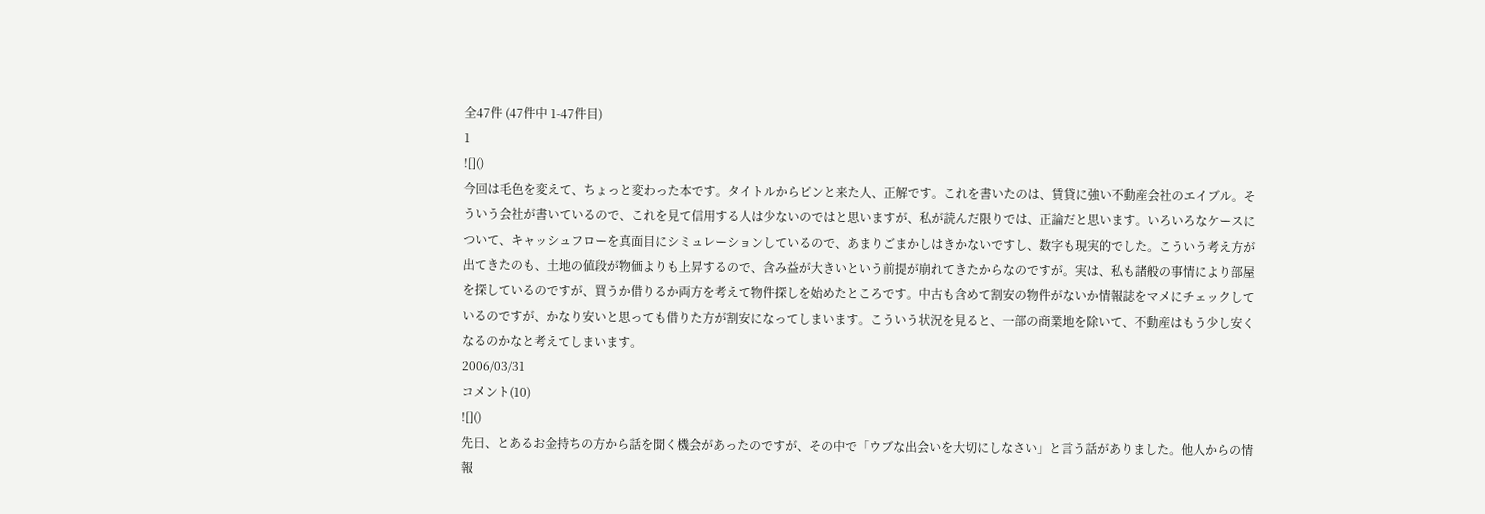全47件 (47件中 1-47件目)
1
![]()
今回は毛色を変えて、ちょっと変わった本です。タイトルからピンと来た人、正解です。これを書いたのは、賃貸に強い不動産会社のエイブル。そういう会社が書いているので、これを見て信用する人は少ないのではと思いますが、私が読んだ限りでは、正論だと思います。いろいろなケースについて、キャッシュフローを真面目にシミュレーションしているので、あまりごまかしはきかないですし、数字も現実的でした。こういう考え方が出てきたのも、土地の値段が物価よりも上昇するので、含み益が大きいという前提が崩れてきたからなのですが。実は、私も諸般の事情により部屋を探しているのですが、買うか借りるか両方を考えて物件探しを始めたところです。中古も含めて割安の物件がないか情報誌をマメにチェックしているのですが、かなり安いと思っても借りた方が割安になってしまいます。こういう状況を見ると、一部の商業地を除いて、不動産はもう少し安くなるのかなと考えてしまいます。
2006/03/31
コメント(10)
![]()
先日、とあるお金持ちの方から話を聞く機会があったのですが、その中で「ウブな出会いを大切にしなさい」と言う話がありました。他人からの情報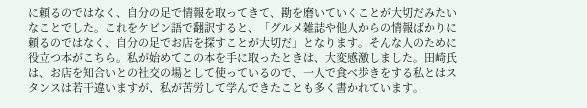に頼るのではなく、自分の足で情報を取ってきて、勘を磨いていくことが大切だみたいなことでした。これをケビン語で翻訳すると、「グルメ雑誌や他人からの情報ばかりに頼るのではなく、自分の足でお店を探すことが大切だ」となります。そんな人のために役立つ本がこちら。私が始めてこの本を手に取ったときは、大変感激しました。田崎氏は、お店を知合いとの社交の場として使っているので、一人で食べ歩きをする私とはスタンスは若干違いますが、私が苦労して学んできたことも多く書かれています。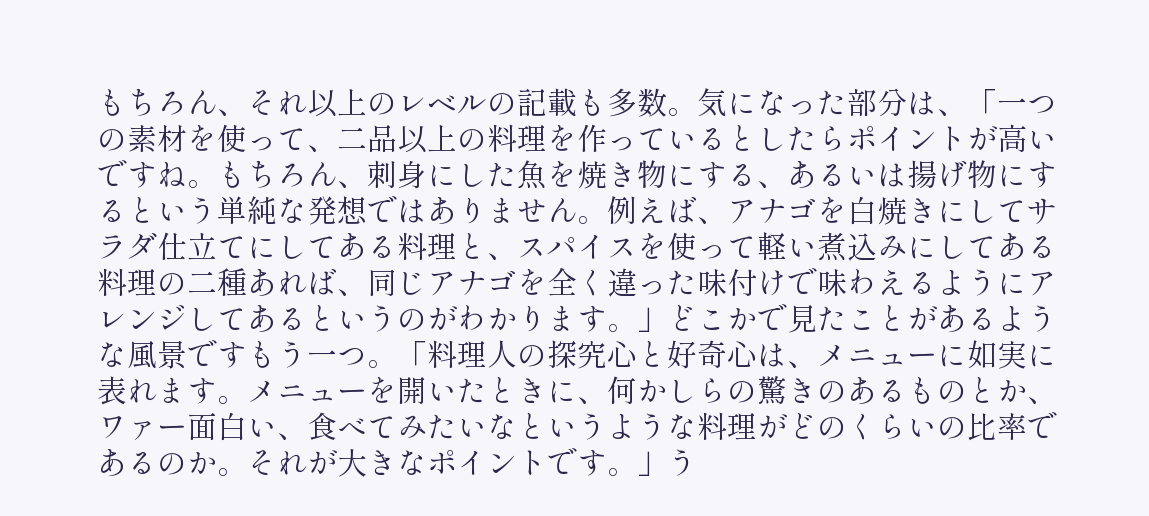もちろん、それ以上のレベルの記載も多数。気になった部分は、「一つの素材を使って、二品以上の料理を作っているとしたらポイントが高いですね。もちろん、刺身にした魚を焼き物にする、あるいは揚げ物にするという単純な発想ではありません。例えば、アナゴを白焼きにしてサラダ仕立てにしてある料理と、スパイスを使って軽い煮込みにしてある料理の二種あれば、同じアナゴを全く違った味付けで味わえるようにアレンジしてあるというのがわかります。」どこかで見たことがあるような風景ですもう一つ。「料理人の探究心と好奇心は、メニューに如実に表れます。メニューを開いたときに、何かしらの驚きのあるものとか、ワァー面白い、食べてみたいなというような料理がどのくらいの比率であるのか。それが大きなポイントです。」う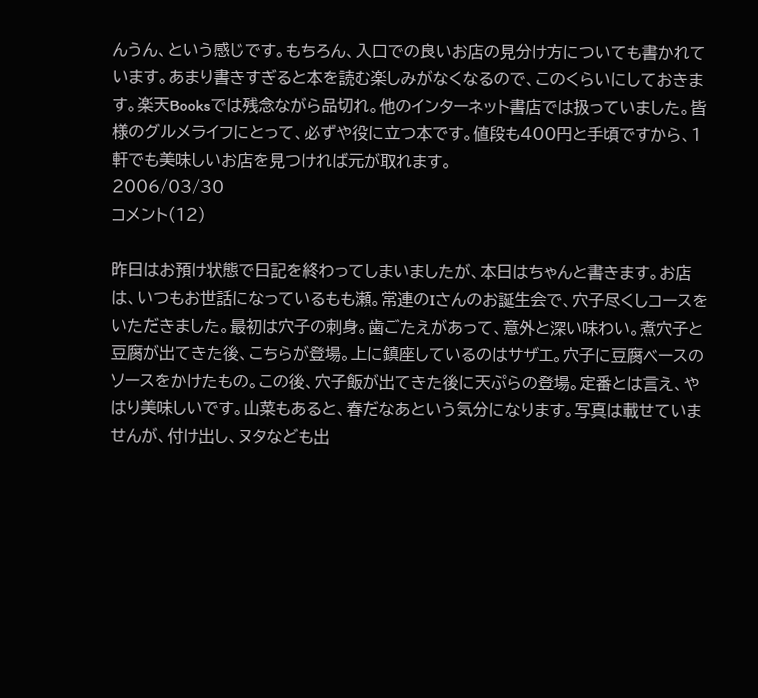んうん、という感じです。もちろん、入口での良いお店の見分け方についても書かれています。あまり書きすぎると本を読む楽しみがなくなるので、このくらいにしておきます。楽天Booksでは残念ながら品切れ。他のインターネット書店では扱っていました。皆様のグルメライフにとって、必ずや役に立つ本です。値段も400円と手頃ですから、1軒でも美味しいお店を見つければ元が取れます。
2006/03/30
コメント(12)

昨日はお預け状態で日記を終わってしまいましたが、本日はちゃんと書きます。お店は、いつもお世話になっているもも瀬。常連のIさんのお誕生会で、穴子尽くしコースをいただきました。最初は穴子の刺身。歯ごたえがあって、意外と深い味わい。煮穴子と豆腐が出てきた後、こちらが登場。上に鎮座しているのはサザエ。穴子に豆腐ベースのソースをかけたもの。この後、穴子飯が出てきた後に天ぷらの登場。定番とは言え、やはり美味しいです。山菜もあると、春だなあという気分になります。写真は載せていませんが、付け出し、ヌタなども出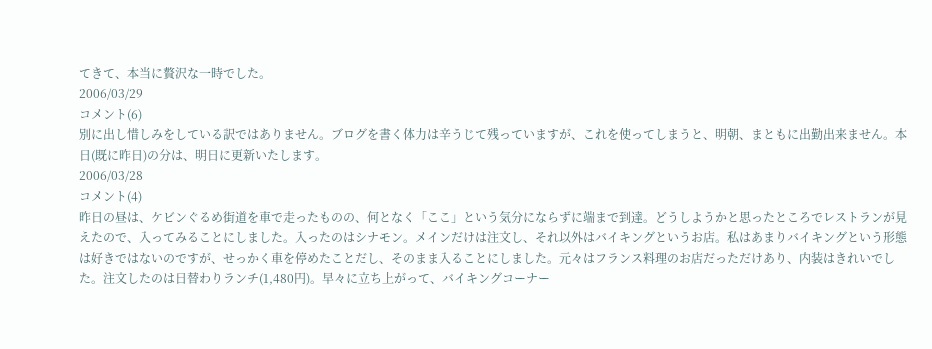てきて、本当に贅沢な一時でした。
2006/03/29
コメント(6)
別に出し惜しみをしている訳ではありません。ブログを書く体力は辛うじて残っていますが、これを使ってしまうと、明朝、まともに出勤出来ません。本日(既に昨日)の分は、明日に更新いたします。
2006/03/28
コメント(4)
昨日の昼は、ケビンぐるめ街道を車で走ったものの、何となく「ここ」という気分にならずに端まで到達。どうしようかと思ったところでレストランが見えたので、入ってみることにしました。入ったのはシナモン。メインだけは注文し、それ以外はバイキングというお店。私はあまりバイキングという形態は好きではないのですが、せっかく車を停めたことだし、そのまま入ることにしました。元々はフランス料理のお店だっただけあり、内装はきれいでした。注文したのは日替わりランチ(1,480円)。早々に立ち上がって、バイキングコーナー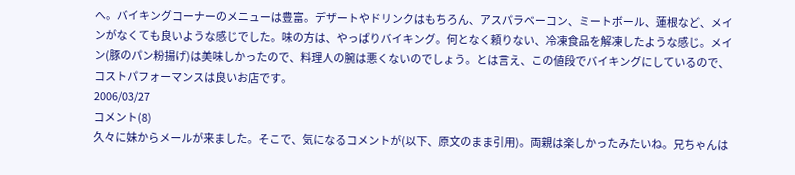へ。バイキングコーナーのメニューは豊富。デザートやドリンクはもちろん、アスパラベーコン、ミートボール、蓮根など、メインがなくても良いような感じでした。味の方は、やっぱりバイキング。何となく頼りない、冷凍食品を解凍したような感じ。メイン(豚のパン粉揚げ)は美味しかったので、料理人の腕は悪くないのでしょう。とは言え、この値段でバイキングにしているので、コストパフォーマンスは良いお店です。
2006/03/27
コメント(8)
久々に妹からメールが来ました。そこで、気になるコメントが(以下、原文のまま引用)。両親は楽しかったみたいね。兄ちゃんは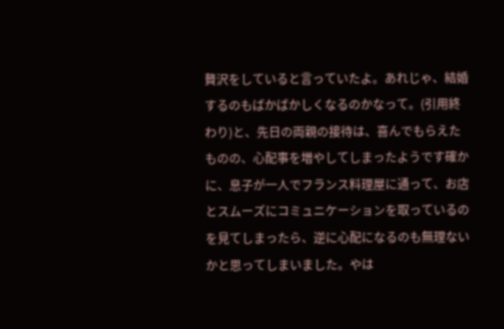贅沢をしていると言っていたよ。あれじゃ、結婚するのもばかばかしくなるのかなって。(引用終わり)と、先日の両親の接待は、喜んでもらえたものの、心配事を増やしてしまったようです確かに、息子が一人でフランス料理屋に通って、お店とスムーズにコミュニケーションを取っているのを見てしまったら、逆に心配になるのも無理ないかと思ってしまいました。やは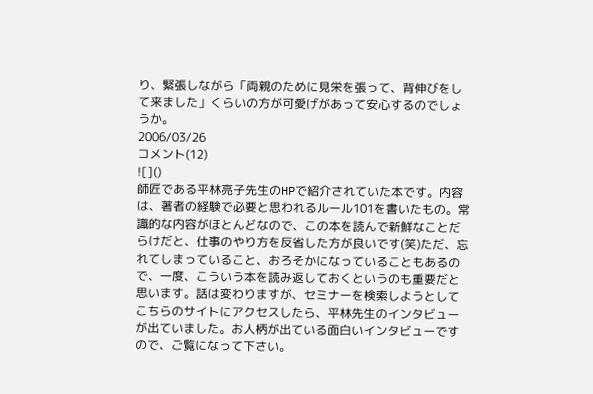り、緊張しながら「両親のために見栄を張って、背伸びをして来ました」くらいの方が可愛げがあって安心するのでしょうか。
2006/03/26
コメント(12)
![]()
師匠である平林亮子先生のHPで紹介されていた本です。内容は、著者の経験で必要と思われるルール101を書いたもの。常識的な内容がほとんどなので、この本を読んで新鮮なことだらけだと、仕事のやり方を反省した方が良いです(笑)ただ、忘れてしまっていること、おろそかになっていることもあるので、一度、こういう本を読み返しておくというのも重要だと思います。話は変わりますが、セミナーを検索しようとしてこちらのサイトにアクセスしたら、平林先生のインタビューが出ていました。お人柄が出ている面白いインタビューですので、ご覧になって下さい。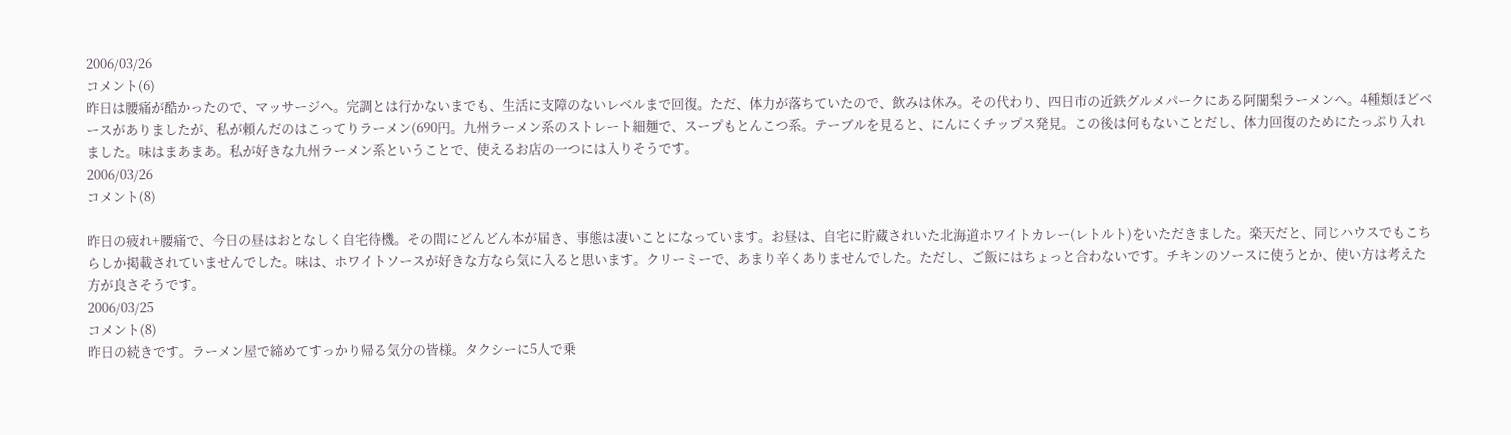2006/03/26
コメント(6)
昨日は腰痛が酷かったので、マッサージへ。完調とは行かないまでも、生活に支障のないレベルまで回復。ただ、体力が落ちていたので、飲みは休み。その代わり、四日市の近鉄グルメパークにある阿闍梨ラーメンへ。4種類ほどベースがありましたが、私が頼んだのはこってりラーメン(690円。九州ラーメン系のストレート細麺で、スープもとんこつ系。テーブルを見ると、にんにくチップス発見。この後は何もないことだし、体力回復のためにたっぷり入れました。味はまあまあ。私が好きな九州ラーメン系ということで、使えるお店の一つには入りそうです。
2006/03/26
コメント(8)

昨日の疲れ+腰痛で、今日の昼はおとなしく自宅待機。その間にどんどん本が届き、事態は凄いことになっています。お昼は、自宅に貯蔵されいた北海道ホワイトカレー(レトルト)をいただきました。楽天だと、同じハウスでもこちらしか掲載されていませんでした。味は、ホワイトソースが好きな方なら気に入ると思います。クリーミーで、あまり辛くありませんでした。ただし、ご飯にはちょっと合わないです。チキンのソースに使うとか、使い方は考えた方が良さそうです。
2006/03/25
コメント(8)
昨日の続きです。ラーメン屋で締めてすっかり帰る気分の皆様。タクシーに5人で乗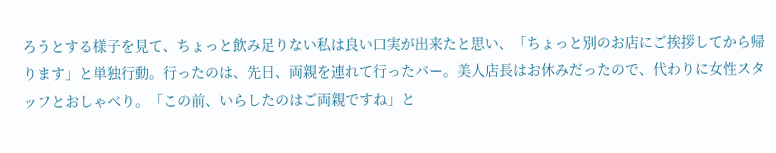ろうとする様子を見て、ちょっと飲み足りない私は良い口実が出来たと思い、「ちょっと別のお店にご挨拶してから帰ります」と単独行動。行ったのは、先日、両親を連れて行ったバー。美人店長はお休みだったので、代わりに女性スタッフとおしゃべり。「この前、いらしたのはご両親ですね」と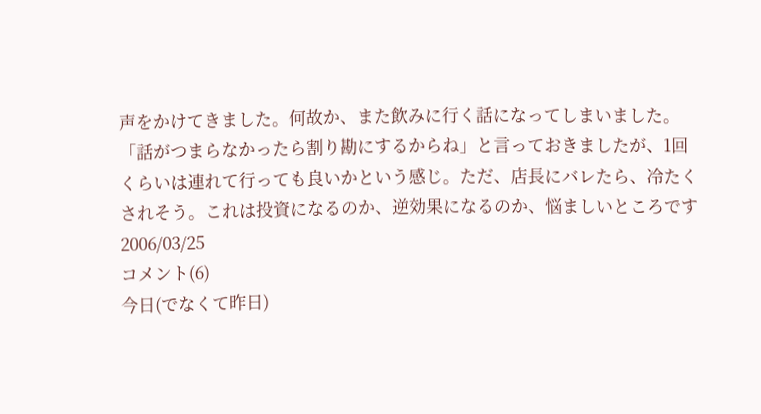声をかけてきました。何故か、また飲みに行く話になってしまいました。「話がつまらなかったら割り勘にするからね」と言っておきましたが、1回くらいは連れて行っても良いかという感じ。ただ、店長にバレたら、冷たくされそう。これは投資になるのか、逆効果になるのか、悩ましいところです
2006/03/25
コメント(6)
今日(でなくて昨日)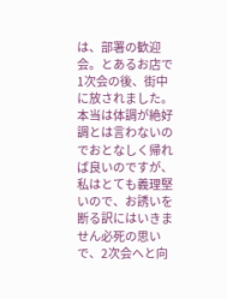は、部署の歓迎会。とあるお店で1次会の後、街中に放されました。本当は体調が絶好調とは言わないのでおとなしく帰れば良いのですが、私はとても義理堅いので、お誘いを断る訳にはいきません必死の思いで、2次会へと向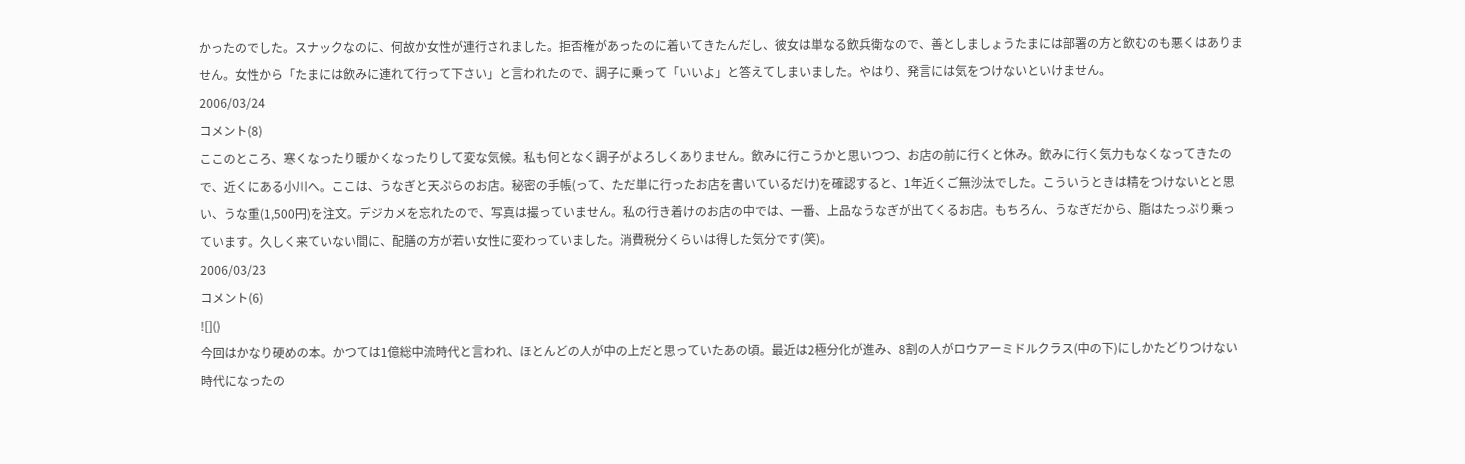かったのでした。スナックなのに、何故か女性が連行されました。拒否権があったのに着いてきたんだし、彼女は単なる飲兵衛なので、善としましょうたまには部署の方と飲むのも悪くはありません。女性から「たまには飲みに連れて行って下さい」と言われたので、調子に乗って「いいよ」と答えてしまいました。やはり、発言には気をつけないといけません。
2006/03/24
コメント(8)
ここのところ、寒くなったり暖かくなったりして変な気候。私も何となく調子がよろしくありません。飲みに行こうかと思いつつ、お店の前に行くと休み。飲みに行く気力もなくなってきたので、近くにある小川へ。ここは、うなぎと天ぷらのお店。秘密の手帳(って、ただ単に行ったお店を書いているだけ)を確認すると、1年近くご無沙汰でした。こういうときは精をつけないとと思い、うな重(1,500円)を注文。デジカメを忘れたので、写真は撮っていません。私の行き着けのお店の中では、一番、上品なうなぎが出てくるお店。もちろん、うなぎだから、脂はたっぷり乗っています。久しく来ていない間に、配膳の方が若い女性に変わっていました。消費税分くらいは得した気分です(笑)。
2006/03/23
コメント(6)
![]()
今回はかなり硬めの本。かつては1億総中流時代と言われ、ほとんどの人が中の上だと思っていたあの頃。最近は2極分化が進み、8割の人がロウアーミドルクラス(中の下)にしかたどりつけない時代になったの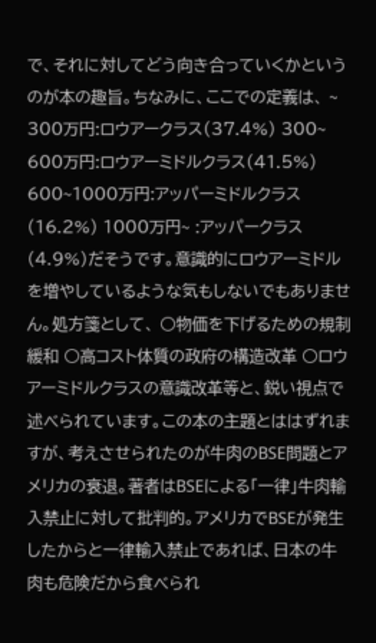で、それに対してどう向き合っていくかというのが本の趣旨。ちなみに、ここでの定義は、 ~ 300万円:ロウアークラス(37.4%) 300~ 600万円:ロウアーミドルクラス(41.5%) 600~1000万円:アッパーミドルクラス(16.2%) 1000万円~ :アッパークラス(4.9%)だそうです。意識的にロウアーミドルを増やしているような気もしないでもありません。処方箋として、 ○物価を下げるための規制緩和 ○高コスト体質の政府の構造改革 ○ロウアーミドルクラスの意識改革等と、鋭い視点で述べられています。この本の主題とははずれますが、考えさせられたのが牛肉のBSE問題とアメリカの衰退。著者はBSEによる「一律」牛肉輸入禁止に対して批判的。アメリカでBSEが発生したからと一律輸入禁止であれば、日本の牛肉も危険だから食べられ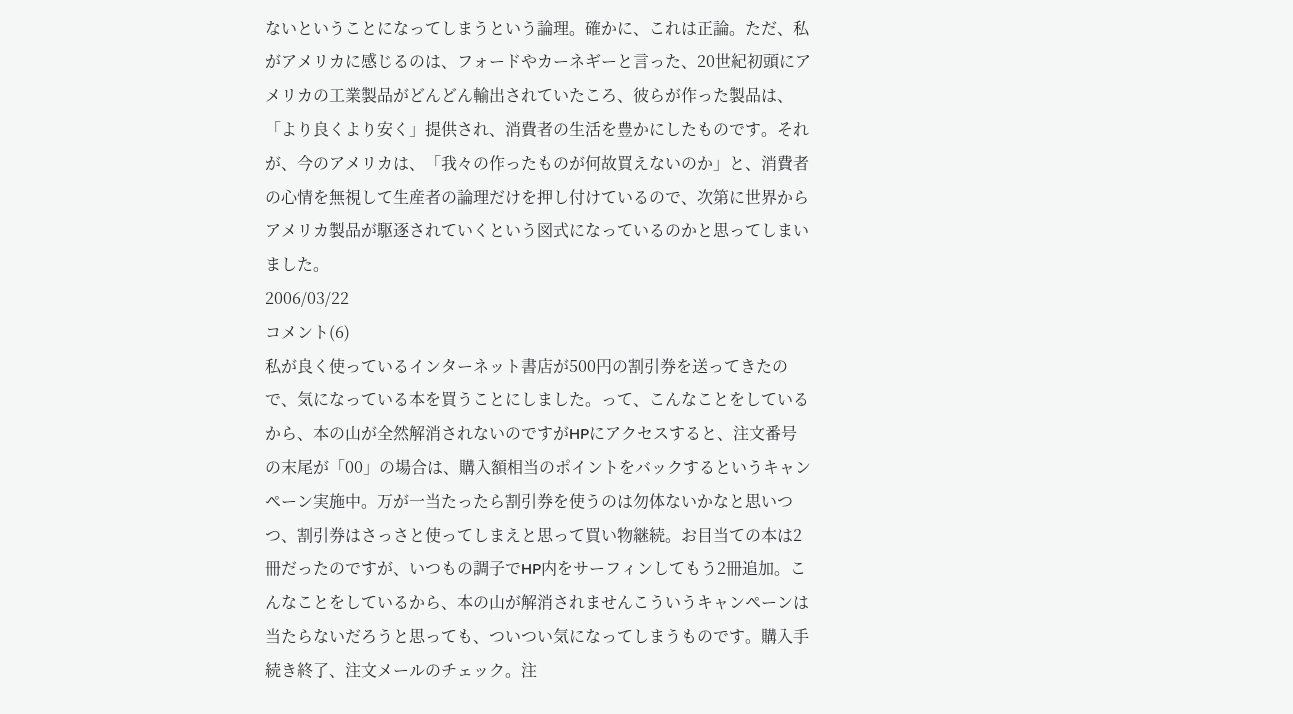ないということになってしまうという論理。確かに、これは正論。ただ、私がアメリカに感じるのは、フォードやカーネギーと言った、20世紀初頭にアメリカの工業製品がどんどん輸出されていたころ、彼らが作った製品は、「より良くより安く」提供され、消費者の生活を豊かにしたものです。それが、今のアメリカは、「我々の作ったものが何故買えないのか」と、消費者の心情を無視して生産者の論理だけを押し付けているので、次第に世界からアメリカ製品が駆逐されていくという図式になっているのかと思ってしまいました。
2006/03/22
コメント(6)
私が良く使っているインターネット書店が500円の割引券を送ってきたので、気になっている本を買うことにしました。って、こんなことをしているから、本の山が全然解消されないのですがHPにアクセスすると、注文番号の末尾が「00」の場合は、購入額相当のポイントをバックするというキャンペーン実施中。万が一当たったら割引券を使うのは勿体ないかなと思いつつ、割引券はさっさと使ってしまえと思って買い物継続。お目当ての本は2冊だったのですが、いつもの調子でHP内をサーフィンしてもう2冊追加。こんなことをしているから、本の山が解消されませんこういうキャンペーンは当たらないだろうと思っても、ついつい気になってしまうものです。購入手続き終了、注文メールのチェック。注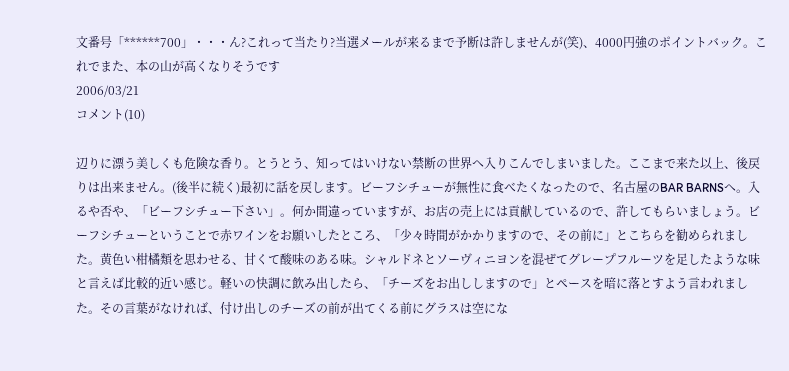文番号「******700」・・・ん?これって当たり?当選メールが来るまで予断は許しませんが(笑)、4000円強のポイントバック。これでまた、本の山が高くなりそうです
2006/03/21
コメント(10)

辺りに漂う美しくも危険な香り。とうとう、知ってはいけない禁断の世界へ入りこんでしまいました。ここまで来た以上、後戻りは出来ません。(後半に続く)最初に話を戻します。ビーフシチューが無性に食べたくなったので、名古屋のBAR BARNSへ。入るや否や、「ビーフシチュー下さい」。何か間違っていますが、お店の売上には貢献しているので、許してもらいましょう。ビーフシチューということで赤ワインをお願いしたところ、「少々時間がかかりますので、その前に」とこちらを勧められました。黄色い柑橘類を思わせる、甘くて酸味のある味。シャルドネとソーヴィニヨンを混ぜてグレープフルーツを足したような味と言えば比較的近い感じ。軽いの快調に飲み出したら、「チーズをお出ししますので」とペースを暗に落とすよう言われました。その言葉がなければ、付け出しのチーズの前が出てくる前にグラスは空にな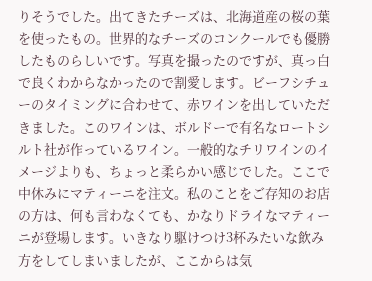りそうでした。出てきたチーズは、北海道産の桜の葉を使ったもの。世界的なチーズのコンクールでも優勝したものらしいです。写真を撮ったのですが、真っ白で良くわからなかったので割愛します。ビーフシチューのタイミングに合わせて、赤ワインを出していただきました。このワインは、ボルドーで有名なロートシルト社が作っているワイン。一般的なチリワインのイメージよりも、ちょっと柔らかい感じでした。ここで中休みにマティーニを注文。私のことをご存知のお店の方は、何も言わなくても、かなりドライなマティーニが登場します。いきなり駆けつけ3杯みたいな飲み方をしてしまいましたが、ここからは気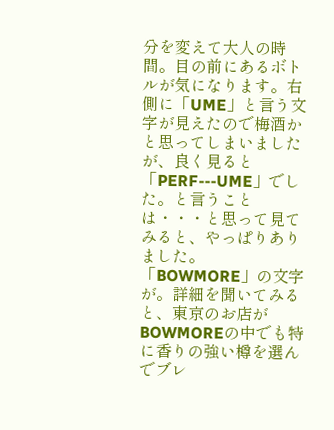分を変えて大人の時間。目の前にあるボトルが気になります。右側に「UME」と言う文字が見えたので梅酒かと思ってしまいましたが、良く見ると「PERF---UME」でした。と言うことは・・・と思って見てみると、やっぱりありました。「BOWMORE」の文字が。詳細を聞いてみると、東京のお店がBOWMOREの中でも特に香りの強い樽を選んでブレ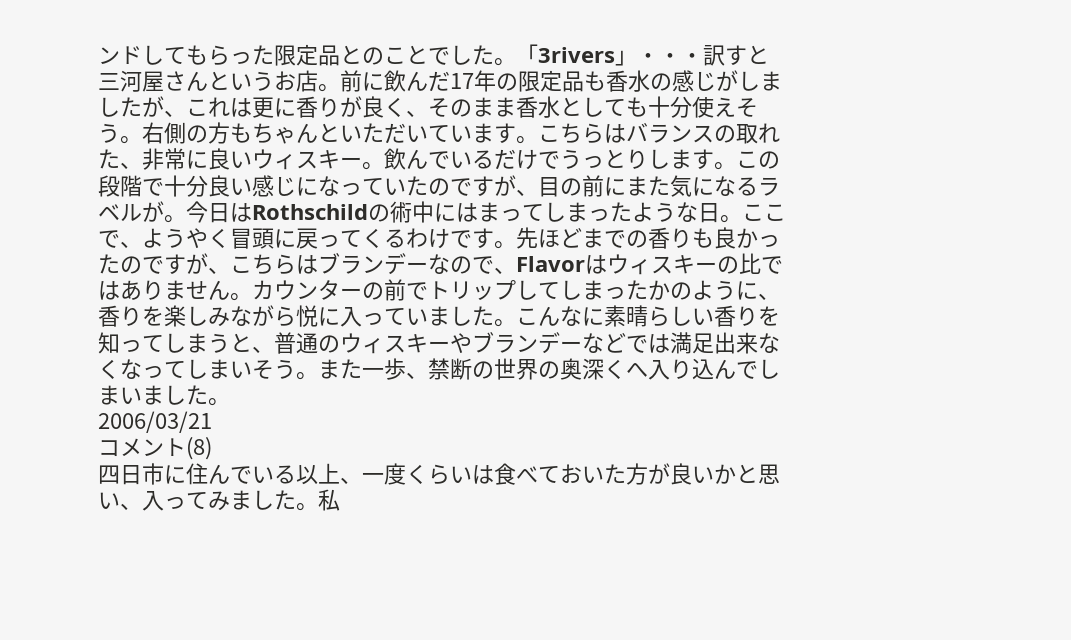ンドしてもらった限定品とのことでした。「3rivers」・・・訳すと三河屋さんというお店。前に飲んだ17年の限定品も香水の感じがしましたが、これは更に香りが良く、そのまま香水としても十分使えそう。右側の方もちゃんといただいています。こちらはバランスの取れた、非常に良いウィスキー。飲んでいるだけでうっとりします。この段階で十分良い感じになっていたのですが、目の前にまた気になるラベルが。今日はRothschildの術中にはまってしまったような日。ここで、ようやく冒頭に戻ってくるわけです。先ほどまでの香りも良かったのですが、こちらはブランデーなので、Flavorはウィスキーの比ではありません。カウンターの前でトリップしてしまったかのように、香りを楽しみながら悦に入っていました。こんなに素晴らしい香りを知ってしまうと、普通のウィスキーやブランデーなどでは満足出来なくなってしまいそう。また一歩、禁断の世界の奥深くへ入り込んでしまいました。
2006/03/21
コメント(8)
四日市に住んでいる以上、一度くらいは食べておいた方が良いかと思い、入ってみました。私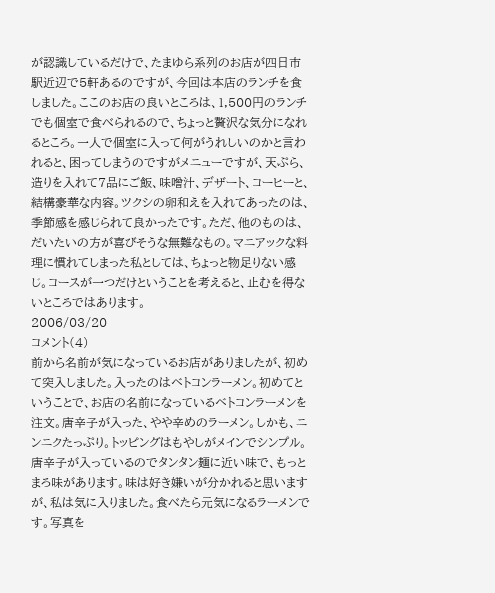が認識しているだけで、たまゆら系列のお店が四日市駅近辺で5軒あるのですが、今回は本店のランチを食しました。ここのお店の良いところは、1,500円のランチでも個室で食べられるので、ちょっと贅沢な気分になれるところ。一人で個室に入って何がうれしいのかと言われると、困ってしまうのですがメニューですが、天ぷら、造りを入れて7品にご飯、味噌汁、デザート、コーヒーと、結構豪華な内容。ツクシの卵和えを入れてあったのは、季節感を感じられて良かったです。ただ、他のものは、だいたいの方が喜びそうな無難なもの。マニアックな料理に慣れてしまった私としては、ちょっと物足りない感じ。コースが一つだけということを考えると、止むを得ないところではあります。
2006/03/20
コメント(4)
前から名前が気になっているお店がありましたが、初めて突入しました。入ったのはベトコンラーメン。初めてということで、お店の名前になっているベトコンラーメンを注文。唐辛子が入った、やや辛めのラーメン。しかも、ニンニクたっぷり。トッピングはもやしがメインでシンプル。唐辛子が入っているのでタンタン麺に近い味で、もっとまろ味があります。味は好き嫌いが分かれると思いますが、私は気に入りました。食べたら元気になるラーメンです。写真を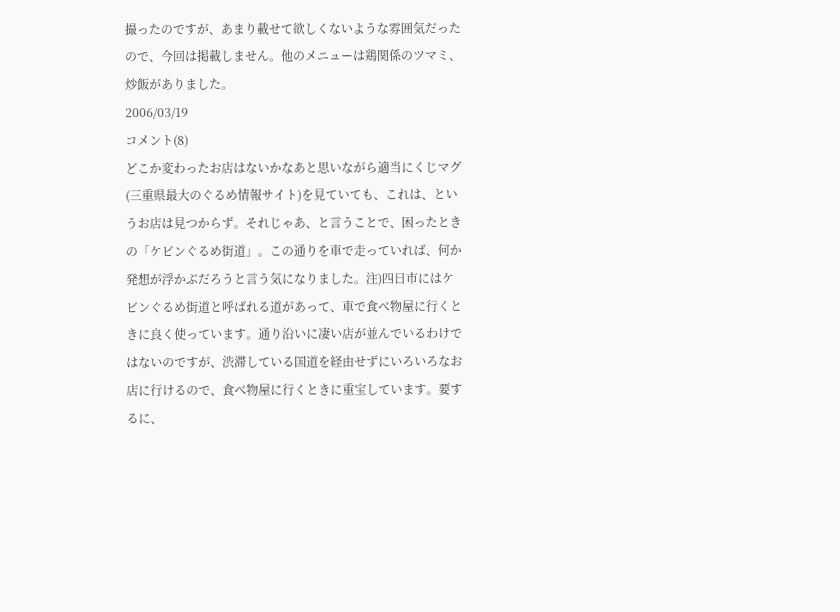撮ったのですが、あまり載せて欲しくないような雰囲気だったので、今回は掲載しません。他のメニューは鶏関係のツマミ、炒飯がありました。
2006/03/19
コメント(8)
どこか変わったお店はないかなあと思いながら適当にくじマグ(三重県最大のぐるめ情報サイト)を見ていても、これは、というお店は見つからず。それじゃあ、と言うことで、困ったときの「ケビンぐるめ街道」。この通りを車で走っていれば、何か発想が浮かぶだろうと言う気になりました。注)四日市にはケビンぐるめ街道と呼ばれる道があって、車で食べ物屋に行くときに良く使っています。通り沿いに凄い店が並んでいるわけではないのですが、渋滞している国道を経由せずにいろいろなお店に行けるので、食べ物屋に行くときに重宝しています。要するに、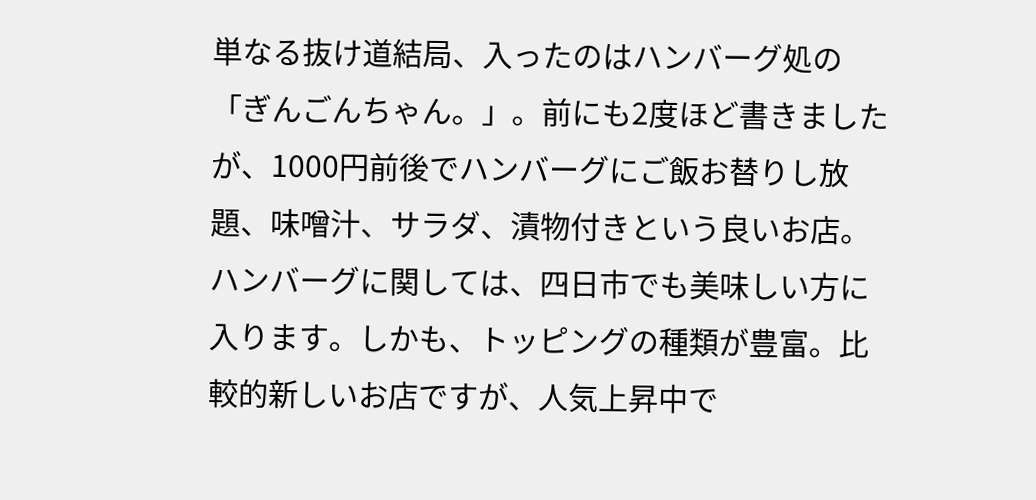単なる抜け道結局、入ったのはハンバーグ処の「ぎんごんちゃん。」。前にも2度ほど書きましたが、1000円前後でハンバーグにご飯お替りし放題、味噌汁、サラダ、漬物付きという良いお店。ハンバーグに関しては、四日市でも美味しい方に入ります。しかも、トッピングの種類が豊富。比較的新しいお店ですが、人気上昇中で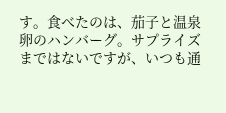す。食べたのは、茄子と温泉卵のハンバーグ。サプライズまではないですが、いつも通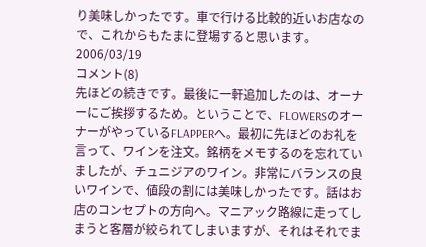り美味しかったです。車で行ける比較的近いお店なので、これからもたまに登場すると思います。
2006/03/19
コメント(8)
先ほどの続きです。最後に一軒追加したのは、オーナーにご挨拶するため。ということで、FLOWERSのオーナーがやっているFLAPPERへ。最初に先ほどのお礼を言って、ワインを注文。銘柄をメモするのを忘れていましたが、チュニジアのワイン。非常にバランスの良いワインで、値段の割には美味しかったです。話はお店のコンセプトの方向へ。マニアック路線に走ってしまうと客層が絞られてしまいますが、それはそれでま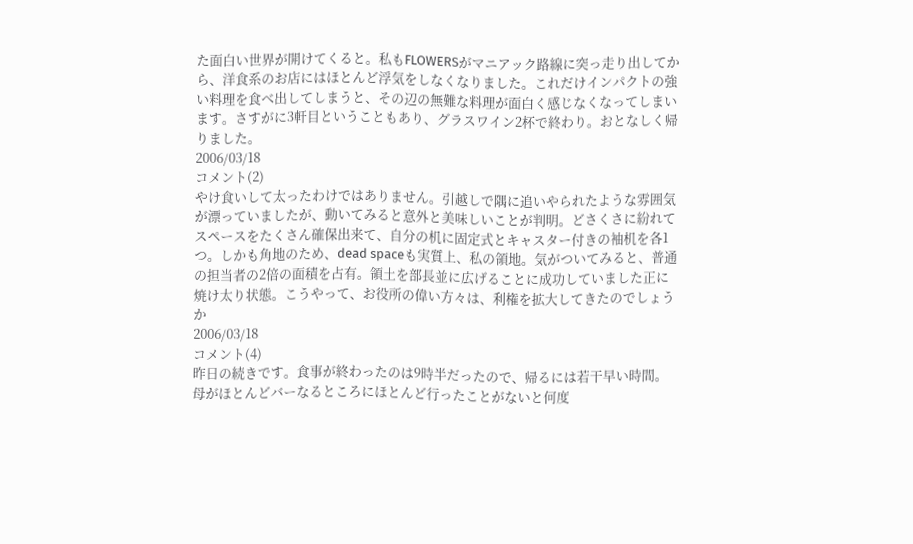た面白い世界が開けてくると。私もFLOWERSがマニアック路線に突っ走り出してから、洋食系のお店にはほとんど浮気をしなくなりました。これだけインパクトの強い料理を食べ出してしまうと、その辺の無難な料理が面白く感じなくなってしまいます。さすがに3軒目ということもあり、グラスワイン2杯で終わり。おとなしく帰りました。
2006/03/18
コメント(2)
やけ食いして太ったわけではありません。引越しで隅に追いやられたような雰囲気が漂っていましたが、動いてみると意外と美味しいことが判明。どさくさに紛れてスペースをたくさん確保出来て、自分の机に固定式とキャスター付きの袖机を各1つ。しかも角地のため、dead spaceも実質上、私の領地。気がついてみると、普通の担当者の2倍の面積を占有。領土を部長並に広げることに成功していました正に焼け太り状態。こうやって、お役所の偉い方々は、利権を拡大してきたのでしょうか
2006/03/18
コメント(4)
昨日の続きです。食事が終わったのは9時半だったので、帰るには若干早い時間。母がほとんどバーなるところにほとんど行ったことがないと何度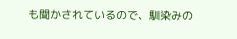も聞かされているので、馴染みの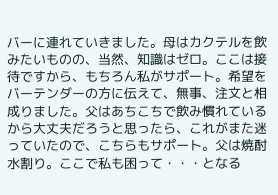バーに連れていきました。母はカクテルを飲みたいものの、当然、知識はゼロ。ここは接待ですから、もちろん私がサポート。希望をバーテンダーの方に伝えて、無事、注文と相成りました。父はあちこちで飲み慣れているから大丈夫だろうと思ったら、これがまた迷っていたので、こちらもサポート。父は焼酎水割り。ここで私も困って・・・となる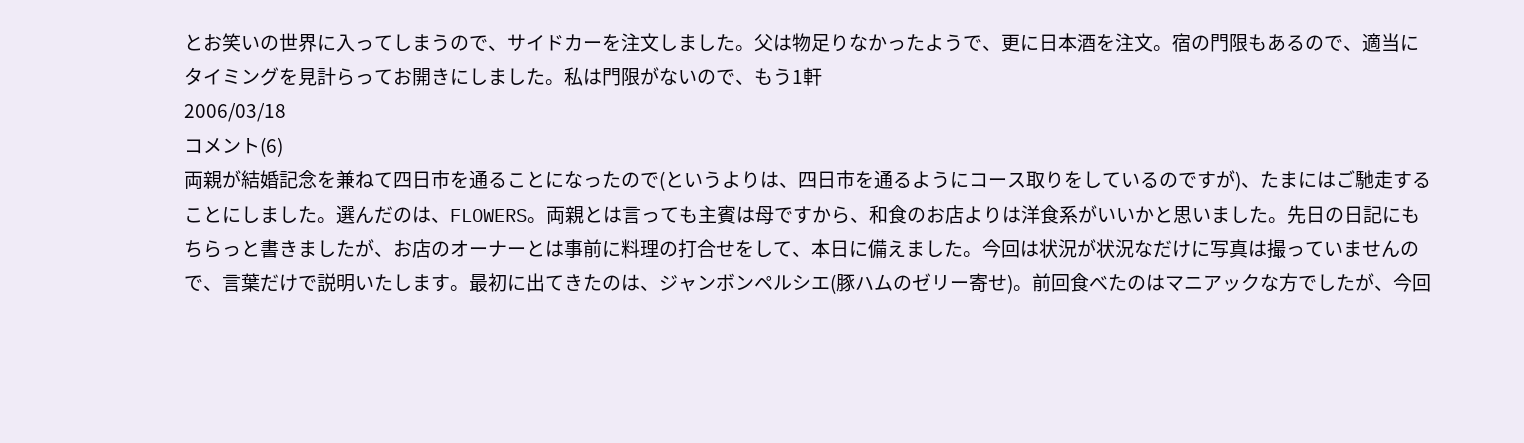とお笑いの世界に入ってしまうので、サイドカーを注文しました。父は物足りなかったようで、更に日本酒を注文。宿の門限もあるので、適当にタイミングを見計らってお開きにしました。私は門限がないので、もう1軒
2006/03/18
コメント(6)
両親が結婚記念を兼ねて四日市を通ることになったので(というよりは、四日市を通るようにコース取りをしているのですが)、たまにはご馳走することにしました。選んだのは、FLOWERS。両親とは言っても主賓は母ですから、和食のお店よりは洋食系がいいかと思いました。先日の日記にもちらっと書きましたが、お店のオーナーとは事前に料理の打合せをして、本日に備えました。今回は状況が状況なだけに写真は撮っていませんので、言葉だけで説明いたします。最初に出てきたのは、ジャンボンペルシエ(豚ハムのゼリー寄せ)。前回食べたのはマニアックな方でしたが、今回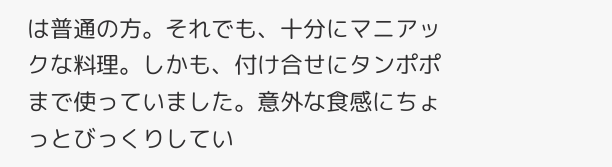は普通の方。それでも、十分にマニアックな料理。しかも、付け合せにタンポポまで使っていました。意外な食感にちょっとびっくりしてい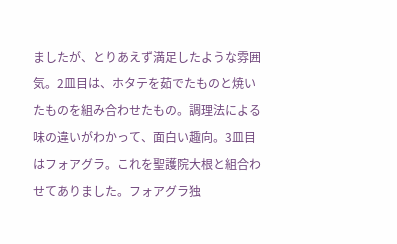ましたが、とりあえず満足したような雰囲気。2皿目は、ホタテを茹でたものと焼いたものを組み合わせたもの。調理法による味の違いがわかって、面白い趣向。3皿目はフォアグラ。これを聖護院大根と組合わせてありました。フォアグラ独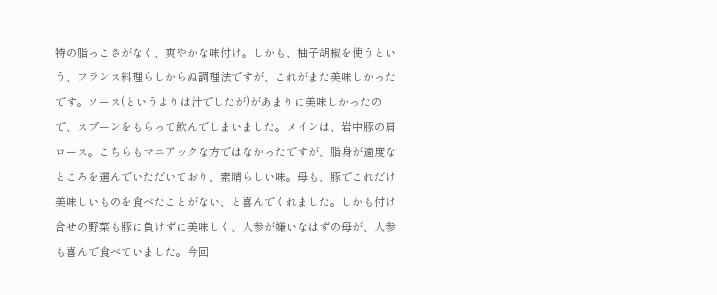特の脂っこさがなく、爽やかな味付け。しかも、柚子胡椒を使うという、フランス料理らしからぬ調理法ですが、これがまた美味しかったです。ソース(というよりは汁でしたが)があまりに美味しかったので、スプーンをもらって飲んでしまいました。メインは、岩中豚の肩ロース。こちらもマニアックな方ではなかったですが、脂身が適度なところを選んでいただいており、素晴らしい味。母も、豚でこれだけ美味しいものを食べたことがない、と喜んでくれました。しかも付け合せの野菜も豚に負けずに美味しく、人参が嫌いなはずの母が、人参も喜んで食べていました。今回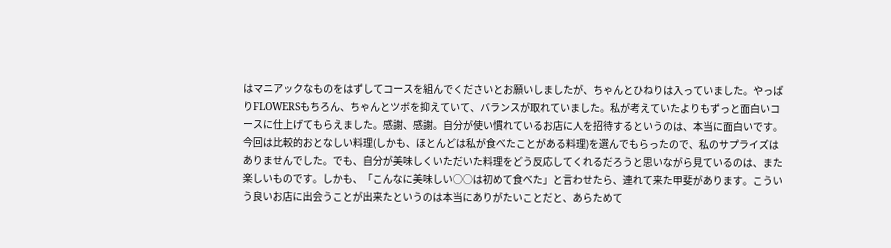はマニアックなものをはずしてコースを組んでくださいとお願いしましたが、ちゃんとひねりは入っていました。やっぱりFLOWERSもちろん、ちゃんとツボを抑えていて、バランスが取れていました。私が考えていたよりもずっと面白いコースに仕上げてもらえました。感謝、感謝。自分が使い慣れているお店に人を招待するというのは、本当に面白いです。今回は比較的おとなしい料理(しかも、ほとんどは私が食べたことがある料理)を選んでもらったので、私のサプライズはありませんでした。でも、自分が美味しくいただいた料理をどう反応してくれるだろうと思いながら見ているのは、また楽しいものです。しかも、「こんなに美味しい○○は初めて食べた」と言わせたら、連れて来た甲斐があります。こういう良いお店に出会うことが出来たというのは本当にありがたいことだと、あらためて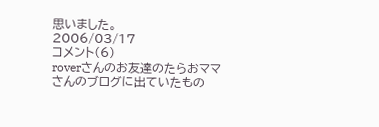思いました。
2006/03/17
コメント(6)
roverさんのお友達のたらおママさんのブログに出ていたもの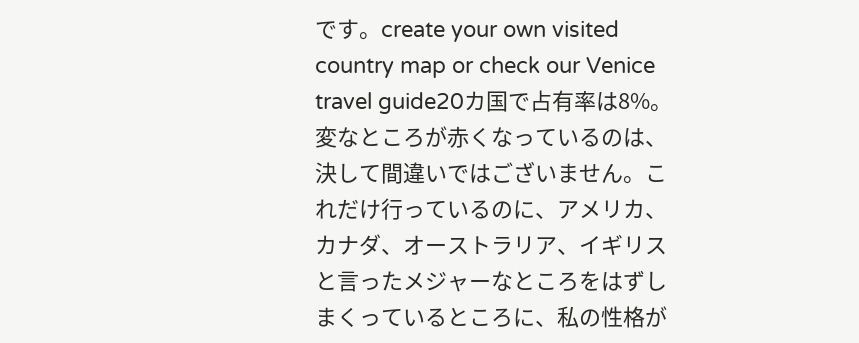です。create your own visited country map or check our Venice travel guide20カ国で占有率は8%。変なところが赤くなっているのは、決して間違いではございません。これだけ行っているのに、アメリカ、カナダ、オーストラリア、イギリスと言ったメジャーなところをはずしまくっているところに、私の性格が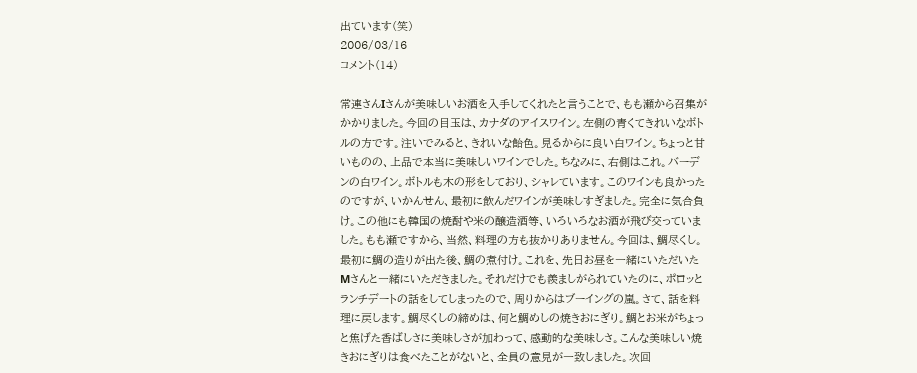出ています(笑)
2006/03/16
コメント(14)

常連さんIさんが美味しいお酒を入手してくれたと言うことで、もも瀬から召集がかかりました。今回の目玉は、カナダのアイスワイン。左側の青くてきれいなボトルの方です。注いでみると、きれいな飴色。見るからに良い白ワイン。ちょっと甘いものの、上品で本当に美味しいワインでした。ちなみに、右側はこれ。バーデンの白ワイン。ボトルも木の形をしており、シャレています。このワインも良かったのですが、いかんせん、最初に飲んだワインが美味しすぎました。完全に気合負け。この他にも韓国の焼酎や米の醸造酒等、いろいろなお酒が飛び交っていました。もも瀬ですから、当然、料理の方も抜かりありません。今回は、鯛尽くし。最初に鯛の造りが出た後、鯛の煮付け。これを、先日お昼を一緒にいただいたMさんと一緒にいただきました。それだけでも羨ましがられていたのに、ポロッとランチデートの話をしてしまったので、周りからはブーイングの嵐。さて、話を料理に戻します。鯛尽くしの締めは、何と鯛めしの焼きおにぎり。鯛とお米がちょっと焦げた香ばしさに美味しさが加わって、感動的な美味しさ。こんな美味しい焼きおにぎりは食べたことがないと、全員の意見が一致しました。次回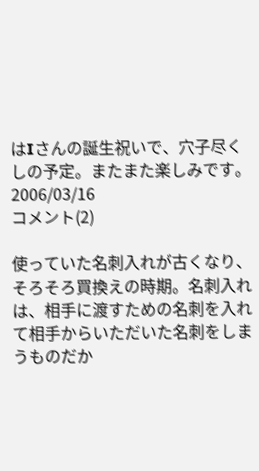はIさんの誕生祝いで、穴子尽くしの予定。またまた楽しみです。
2006/03/16
コメント(2)

使っていた名刺入れが古くなり、そろそろ買換えの時期。名刺入れは、相手に渡すための名刺を入れて相手からいただいた名刺をしまうものだか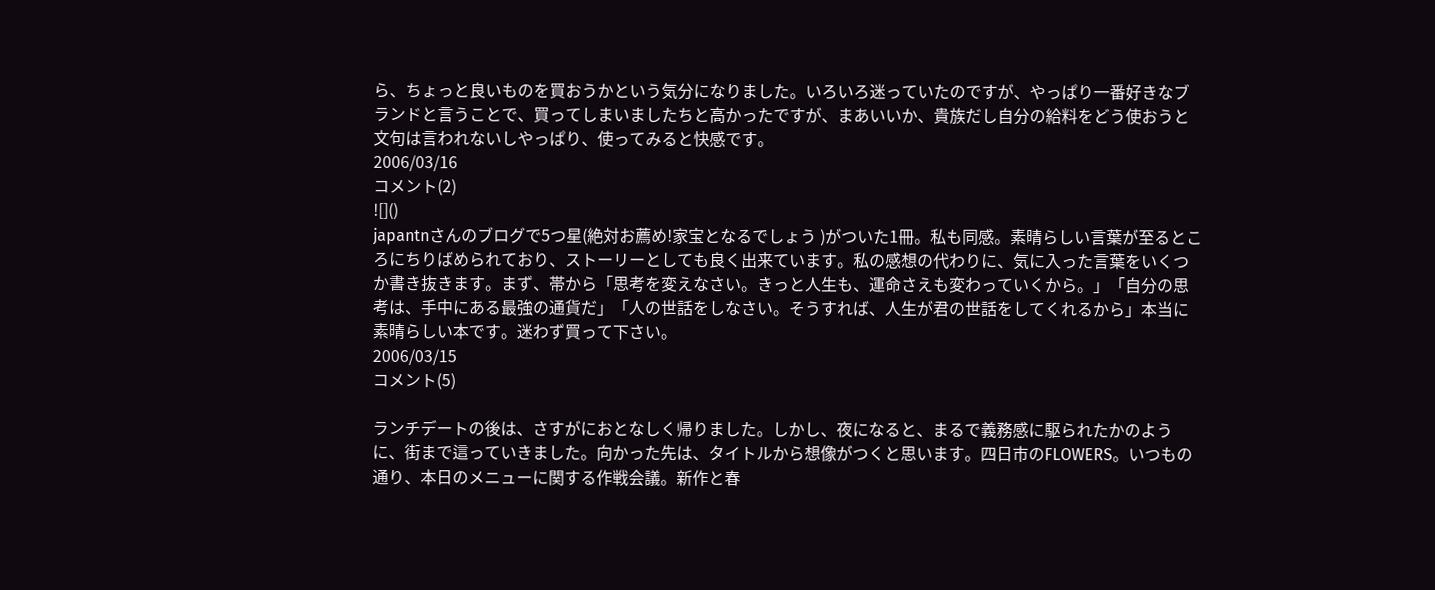ら、ちょっと良いものを買おうかという気分になりました。いろいろ迷っていたのですが、やっぱり一番好きなブランドと言うことで、買ってしまいましたちと高かったですが、まあいいか、貴族だし自分の給料をどう使おうと文句は言われないしやっぱり、使ってみると快感です。
2006/03/16
コメント(2)
![]()
japantnさんのブログで5つ星(絶対お薦め!家宝となるでしょう )がついた1冊。私も同感。素晴らしい言葉が至るところにちりばめられており、ストーリーとしても良く出来ています。私の感想の代わりに、気に入った言葉をいくつか書き抜きます。まず、帯から「思考を変えなさい。きっと人生も、運命さえも変わっていくから。」「自分の思考は、手中にある最強の通貨だ」「人の世話をしなさい。そうすれば、人生が君の世話をしてくれるから」本当に素晴らしい本です。迷わず買って下さい。
2006/03/15
コメント(5)

ランチデートの後は、さすがにおとなしく帰りました。しかし、夜になると、まるで義務感に駆られたかのように、街まで這っていきました。向かった先は、タイトルから想像がつくと思います。四日市のFLOWERS。いつもの通り、本日のメニューに関する作戦会議。新作と春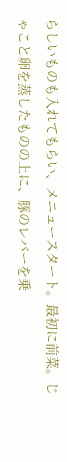らしいものも入れてもらい、メニュースタート。最初に前菜。じゃこと卵を蒸したものの上に、豚のレバーを乗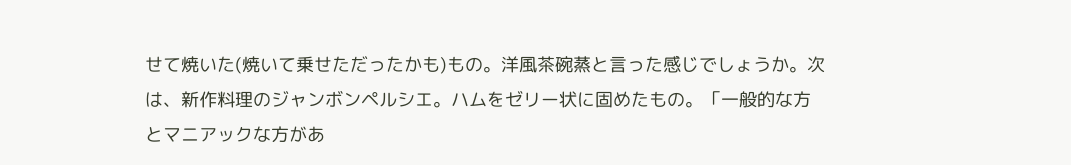せて焼いた(焼いて乗せただったかも)もの。洋風茶碗蒸と言った感じでしょうか。次は、新作料理のジャンボンペルシエ。ハムをゼリー状に固めたもの。「一般的な方とマニアックな方があ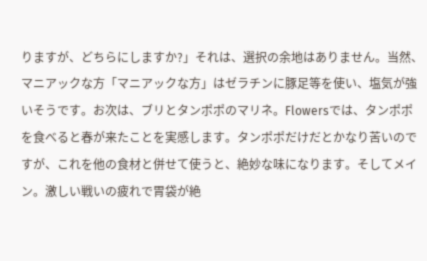りますが、どちらにしますか?」それは、選択の余地はありません。当然、マニアックな方「マニアックな方」はゼラチンに豚足等を使い、塩気が強いそうです。お次は、ブリとタンポポのマリネ。Flowersでは、タンポポを食べると春が来たことを実感します。タンポポだけだとかなり苦いのですが、これを他の食材と併せて使うと、絶妙な味になります。そしてメイン。激しい戦いの疲れで胃袋が絶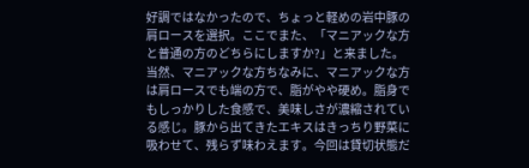好調ではなかったので、ちょっと軽めの岩中豚の肩ロースを選択。ここでまた、「マニアックな方と普通の方のどちらにしますか?」と来ました。当然、マニアックな方ちなみに、マニアックな方は肩ロースでも端の方で、脂がやや硬め。脂身でもしっかりした食感で、美味しさが濃縮されている感じ。豚から出てきたエキスはきっちり野菜に吸わせて、残らず味わえます。今回は貸切状態だ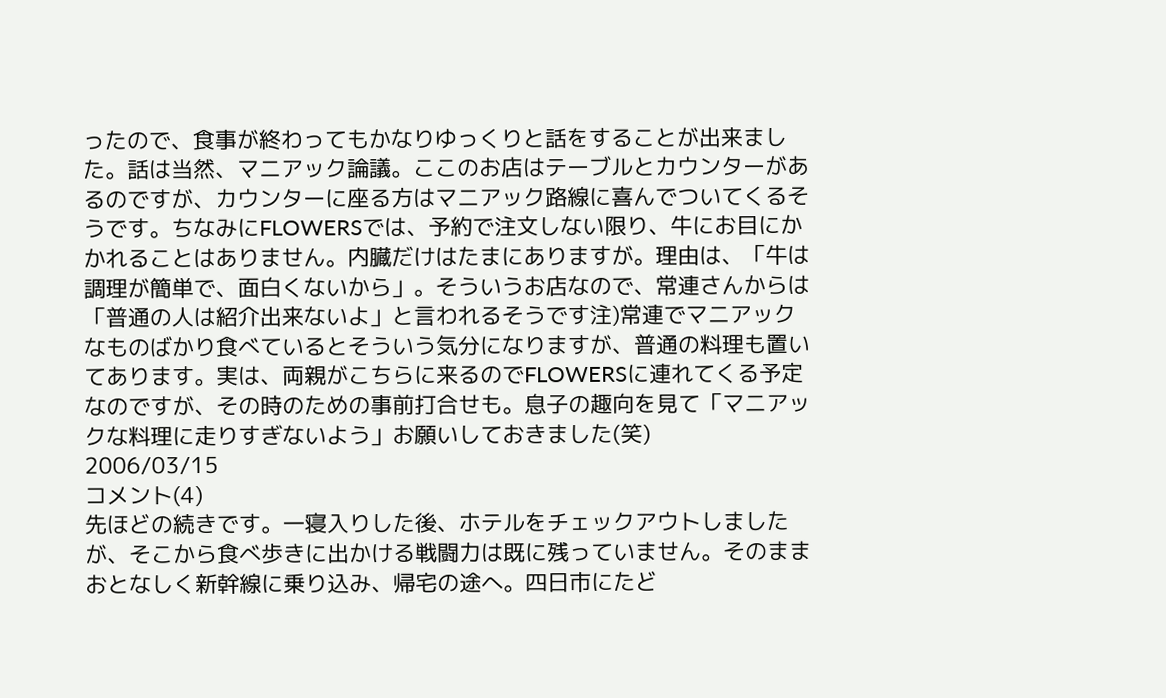ったので、食事が終わってもかなりゆっくりと話をすることが出来ました。話は当然、マニアック論議。ここのお店はテーブルとカウンターがあるのですが、カウンターに座る方はマニアック路線に喜んでついてくるそうです。ちなみにFLOWERSでは、予約で注文しない限り、牛にお目にかかれることはありません。内臓だけはたまにありますが。理由は、「牛は調理が簡単で、面白くないから」。そういうお店なので、常連さんからは「普通の人は紹介出来ないよ」と言われるそうです注)常連でマニアックなものばかり食べているとそういう気分になりますが、普通の料理も置いてあります。実は、両親がこちらに来るのでFLOWERSに連れてくる予定なのですが、その時のための事前打合せも。息子の趣向を見て「マニアックな料理に走りすぎないよう」お願いしておきました(笑)
2006/03/15
コメント(4)
先ほどの続きです。一寝入りした後、ホテルをチェックアウトしましたが、そこから食べ歩きに出かける戦闘力は既に残っていません。そのままおとなしく新幹線に乗り込み、帰宅の途へ。四日市にたど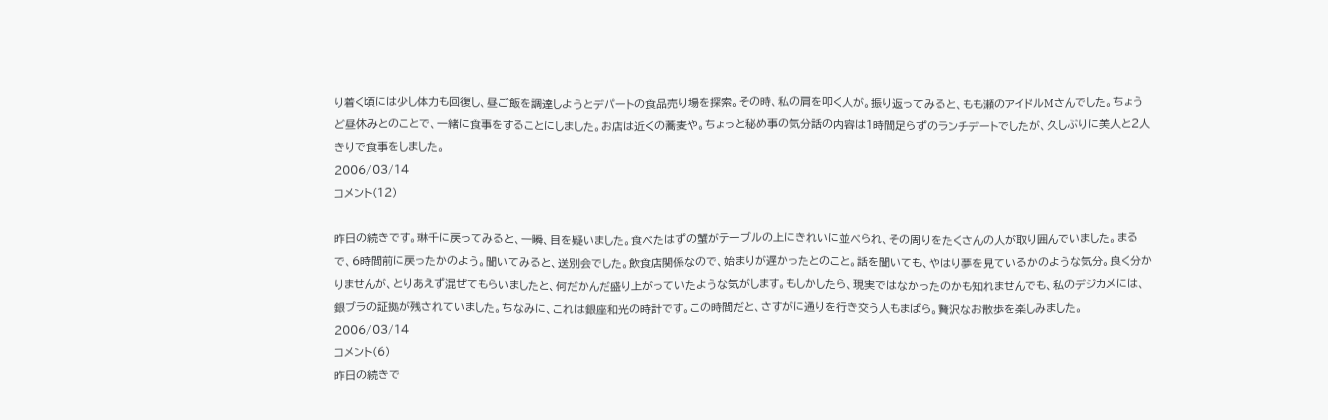り着く頃には少し体力も回復し、昼ご飯を調達しようとデパートの食品売り場を探索。その時、私の肩を叩く人が。振り返ってみると、もも瀬のアイドルMさんでした。ちょうど昼休みとのことで、一緒に食事をすることにしました。お店は近くの蕎麦や。ちょっと秘め事の気分話の内容は1時間足らずのランチデートでしたが、久しぶりに美人と2人きりで食事をしました。
2006/03/14
コメント(12)

昨日の続きです。琳千に戻ってみると、一瞬、目を疑いました。食べたはずの蟹がテーブルの上にきれいに並べられ、その周りをたくさんの人が取り囲んでいました。まるで、6時間前に戻ったかのよう。聞いてみると、送別会でした。飲食店関係なので、始まりが遅かったとのこと。話を聞いても、やはり夢を見ているかのような気分。良く分かりませんが、とりあえず混ぜてもらいましたと、何だかんだ盛り上がっていたような気がします。もしかしたら、現実ではなかったのかも知れませんでも、私のデジカメには、銀ブラの証拠が残されていました。ちなみに、これは銀座和光の時計です。この時間だと、さすがに通りを行き交う人もまばら。贅沢なお散歩を楽しみました。
2006/03/14
コメント(6)
昨日の続きで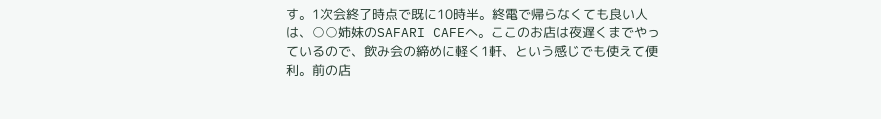す。1次会終了時点で既に10時半。終電で帰らなくても良い人は、○○姉妹のSAFARI CAFEへ。ここのお店は夜遅くまでやっているので、飲み会の締めに軽く1軒、という感じでも使えて便利。前の店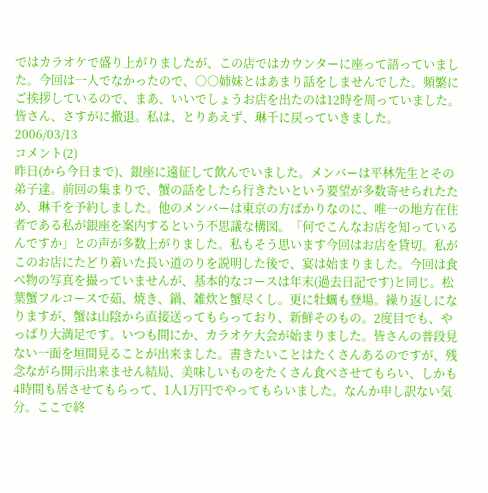ではカラオケで盛り上がりましたが、この店ではカウンターに座って語っていました。今回は一人でなかったので、○○姉妹とはあまり話をしませんでした。頻繁にご挨拶しているので、まあ、いいでしょうお店を出たのは12時を周っていました。皆さん、さすがに撤退。私は、とりあえず、琳千に戻っていきました。
2006/03/13
コメント(2)
昨日(から今日まで)、銀座に遠征して飲んでいました。メンバーは平林先生とその弟子達。前回の集まりで、蟹の話をしたら行きたいという要望が多数寄せられたため、琳千を予約しました。他のメンバーは東京の方ばかりなのに、唯一の地方在住者である私が銀座を案内するという不思議な構図。「何でこんなお店を知っているんですか」との声が多数上がりました。私もそう思います今回はお店を貸切。私がこのお店にたどり着いた長い道のりを説明した後で、宴は始まりました。今回は食べ物の写真を撮っていませんが、基本的なコースは年末(過去日記です)と同じ。松葉蟹フルコースで茹、焼き、鍋、雑炊と蟹尽くし。更に牡蠣も登場。繰り返しになりますが、蟹は山陰から直接送ってもらっており、新鮮そのもの。2度目でも、やっぱり大満足です。いつも間にか、カラオケ大会が始まりました。皆さんの普段見ない一面を垣間見ることが出来ました。書きたいことはたくさんあるのですが、残念ながら開示出来ません結局、美味しいものをたくさん食べさせてもらい、しかも4時間も居させてもらって、1人1万円でやってもらいました。なんか申し訳ない気分。ここで終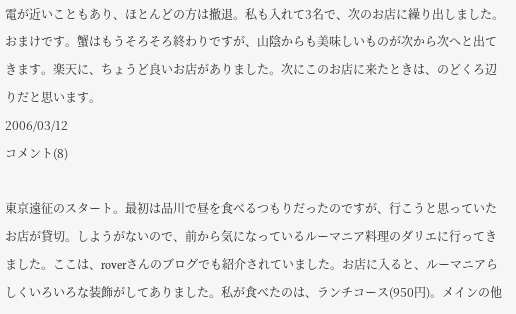電が近いこともあり、ほとんどの方は撤退。私も入れて3名で、次のお店に繰り出しました。おまけです。蟹はもうそろそろ終わりですが、山陰からも美味しいものが次から次へと出てきます。楽天に、ちょうど良いお店がありました。次にこのお店に来たときは、のどくろ辺りだと思います。
2006/03/12
コメント(8)

東京遠征のスタート。最初は品川で昼を食べるつもりだったのですが、行こうと思っていたお店が貸切。しようがないので、前から気になっているルーマニア料理のダリエに行ってきました。ここは、roverさんのブログでも紹介されていました。お店に入ると、ルーマニアらしくいろいろな装飾がしてありました。私が食べたのは、ランチコース(950円)。メインの他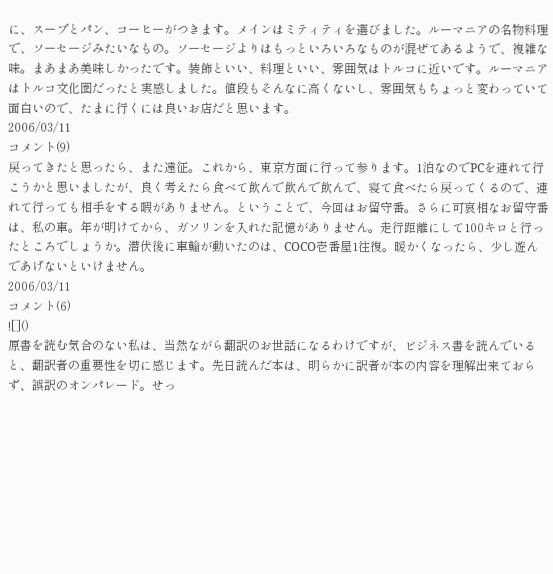に、スープとパン、コーヒーがつきます。メインはミティティを選びました。ルーマニアの名物料理で、ソーセージみたいなもの。ソーセージよりはもっといろいろなものが混ぜてあるようで、複雑な味。まあまあ美味しかったです。装飾といい、料理といい、雰囲気はトルコに近いです。ルーマニアはトルコ文化圏だったと実感しました。値段もそんなに高くないし、雰囲気もちょっと変わっていて面白いので、たまに行くには良いお店だと思います。
2006/03/11
コメント(9)
戻ってきたと思ったら、また遠征。これから、東京方面に行って参ります。1泊なのでPCを連れて行こうかと思いましたが、良く考えたら食べて飲んで飲んで飲んで、寝て食べたら戻ってくるので、連れて行っても相手をする暇がありません。ということで、今回はお留守番。さらに可哀相なお留守番は、私の車。年が明けてから、ガソリンを入れた記憶がありません。走行距離にして100キロと行ったところでしょうか。潜伏後に車輪が動いたのは、COCO壱番屋1往復。暖かくなったら、少し遊んであげないといけません。
2006/03/11
コメント(6)
![]()
原書を読む気合のない私は、当然ながら翻訳のお世話になるわけですが、ビジネス書を読んでいると、翻訳者の重要性を切に感じます。先日読んだ本は、明らかに訳者が本の内容を理解出来ておらず、誤訳のオンパレード。せっ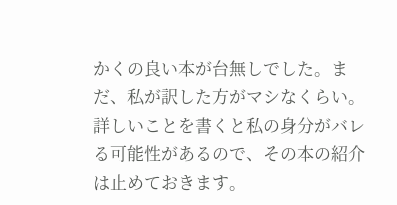かくの良い本が台無しでした。まだ、私が訳した方がマシなくらい。詳しいことを書くと私の身分がバレる可能性があるので、その本の紹介は止めておきます。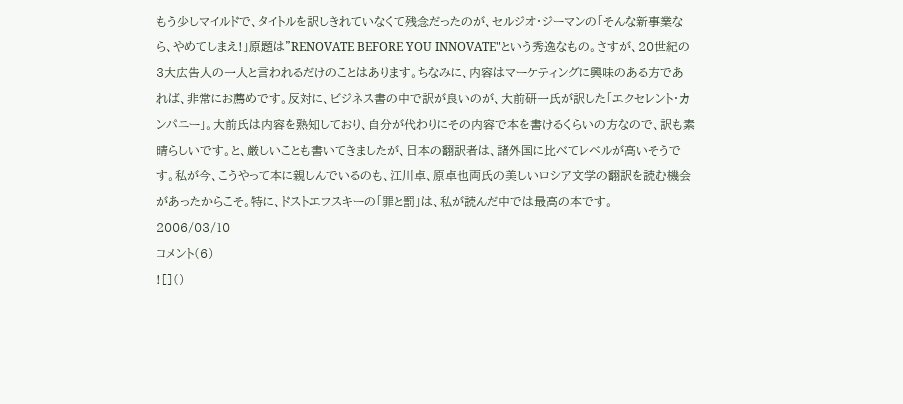もう少しマイルドで、タイトルを訳しきれていなくて残念だったのが、セルジオ・ジーマンの「そんな新事業なら、やめてしまえ!」原題は"RENOVATE BEFORE YOU INNOVATE"という秀逸なもの。さすが、20世紀の3大広告人の一人と言われるだけのことはあります。ちなみに、内容はマーケティングに興味のある方であれば、非常にお薦めです。反対に、ビジネス書の中で訳が良いのが、大前研一氏が訳した「エクセレント・カンパニー」。大前氏は内容を熟知しており、自分が代わりにその内容で本を書けるくらいの方なので、訳も素晴らしいです。と、厳しいことも書いてきましたが、日本の翻訳者は、諸外国に比べてレベルが高いそうです。私が今、こうやって本に親しんでいるのも、江川卓、原卓也両氏の美しいロシア文学の翻訳を読む機会があったからこそ。特に、ドストエフスキーの「罪と罰」は、私が読んだ中では最高の本です。
2006/03/10
コメント(6)
![]()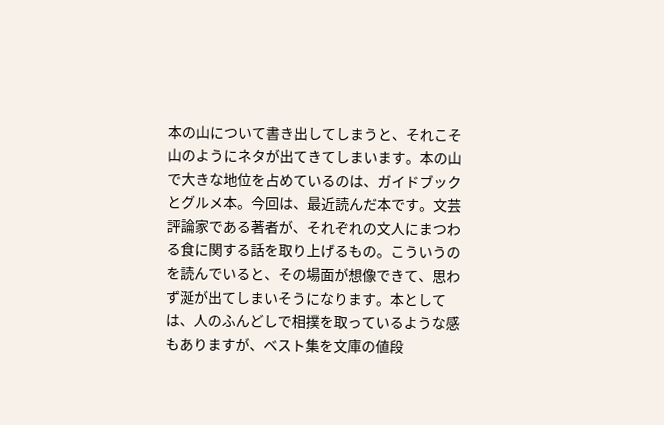本の山について書き出してしまうと、それこそ山のようにネタが出てきてしまいます。本の山で大きな地位を占めているのは、ガイドブックとグルメ本。今回は、最近読んだ本です。文芸評論家である著者が、それぞれの文人にまつわる食に関する話を取り上げるもの。こういうのを読んでいると、その場面が想像できて、思わず涎が出てしまいそうになります。本としては、人のふんどしで相撲を取っているような感もありますが、ベスト集を文庫の値段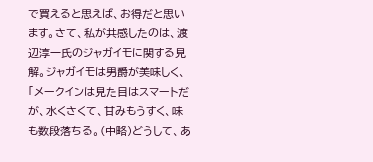で買えると思えば、お得だと思います。さて、私が共感したのは、渡辺淳一氏のジャガイモに関する見解。ジャガイモは男爵が美味しく、「メークインは見た目はスマートだが、水くさくて、甘みもうすく、味も数段落ちる。(中略)どうして、あ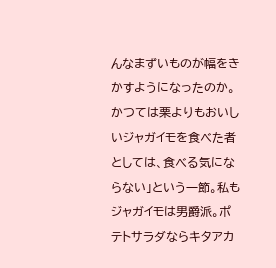んなまずいものが幅をきかすようになったのか。かつては栗よりもおいしいジャガイモを食べた者としては、食べる気にならない」という一節。私もジャガイモは男爵派。ポテトサラダならキタアカ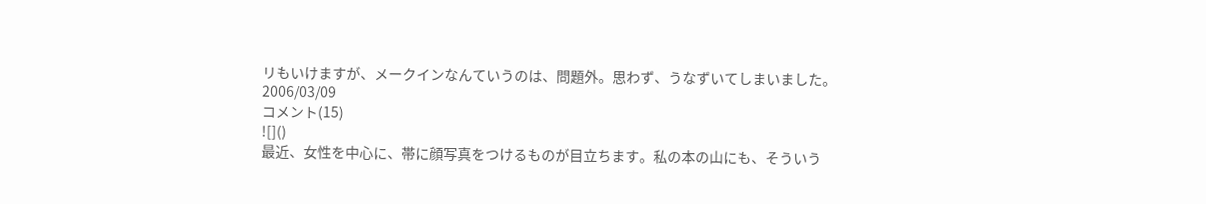リもいけますが、メークインなんていうのは、問題外。思わず、うなずいてしまいました。
2006/03/09
コメント(15)
![]()
最近、女性を中心に、帯に顔写真をつけるものが目立ちます。私の本の山にも、そういう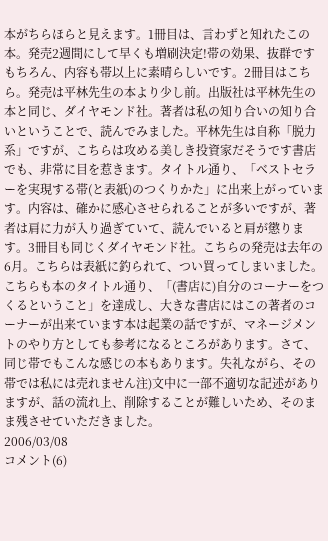本がちらほらと見えます。1冊目は、言わずと知れたこの本。発売2週間にして早くも増刷決定!帯の効果、抜群ですもちろん、内容も帯以上に素晴らしいです。2冊目はこちら。発売は平林先生の本より少し前。出版社は平林先生の本と同じ、ダイヤモンド社。著者は私の知り合いの知り合いということで、読んでみました。平林先生は自称「脱力系」ですが、こちらは攻める美しき投資家だそうです書店でも、非常に目を惹きます。タイトル通り、「ベストセラーを実現する帯(と表紙)のつくりかた」に出来上がっています。内容は、確かに感心させられることが多いですが、著者は肩に力が入り過ぎていて、読んでいると肩が懲ります。3冊目も同じくダイヤモンド社。こちらの発売は去年の6月。こちらは表紙に釣られて、つい買ってしまいました。こちらも本のタイトル通り、「(書店に)自分のコーナーをつくるということ」を達成し、大きな書店にはこの著者のコーナーが出来ています本は起業の話ですが、マネージメントのやり方としても参考になるところがあります。さて、同じ帯でもこんな感じの本もあります。失礼ながら、その帯では私には売れません注)文中に一部不適切な記述がありますが、話の流れ上、削除することが難しいため、そのまま残させていただきました。
2006/03/08
コメント(6)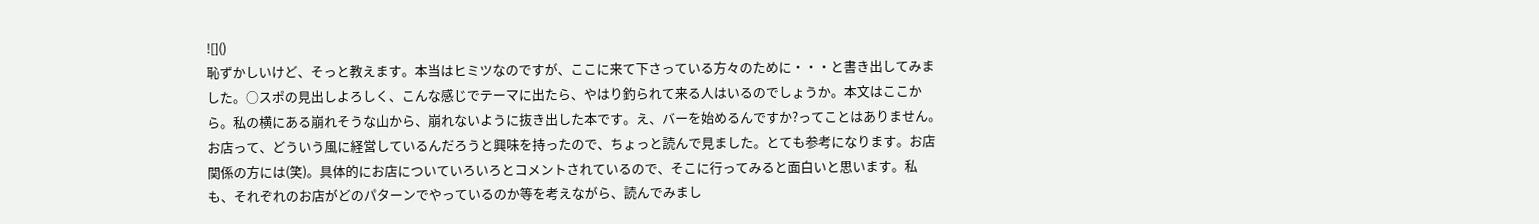![]()
恥ずかしいけど、そっと教えます。本当はヒミツなのですが、ここに来て下さっている方々のために・・・と書き出してみました。○スポの見出しよろしく、こんな感じでテーマに出たら、やはり釣られて来る人はいるのでしょうか。本文はここから。私の横にある崩れそうな山から、崩れないように抜き出した本です。え、バーを始めるんですか?ってことはありません。お店って、どういう風に経営しているんだろうと興味を持ったので、ちょっと読んで見ました。とても参考になります。お店関係の方には(笑)。具体的にお店についていろいろとコメントされているので、そこに行ってみると面白いと思います。私も、それぞれのお店がどのパターンでやっているのか等を考えながら、読んでみまし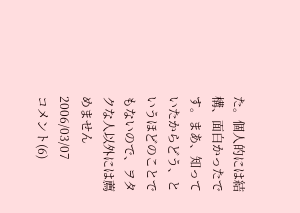た。個人的には結構、面白かったです。まあ、知っていたからどう、というほどのことでもないので、ヲタクな人以外には薦めません
2006/03/07
コメント(6)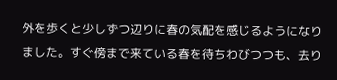外を歩くと少しずつ辺りに春の気配を感じるようになりました。すぐ傍まで来ている春を待ちわびつつも、去り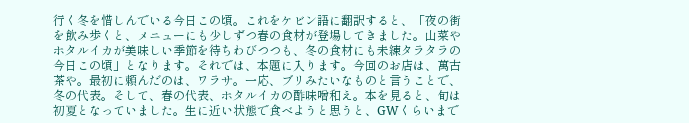行く冬を惜しんでいる今日この頃。これをケビン語に翻訳すると、「夜の街を飲み歩くと、メニューにも少しずつ春の食材が登場してきました。山菜やホタルイカが美味しい季節を待ちわびつつも、冬の食材にも未練タラタラの今日この頃」となります。それでは、本題に入ります。今回のお店は、萬古茶や。最初に頼んだのは、ワラサ。一応、ブリみたいなものと言うことで、冬の代表。そして、春の代表、ホタルイカの酢味噌和え。本を見ると、旬は初夏となっていました。生に近い状態で食べようと思うと、GWくらいまで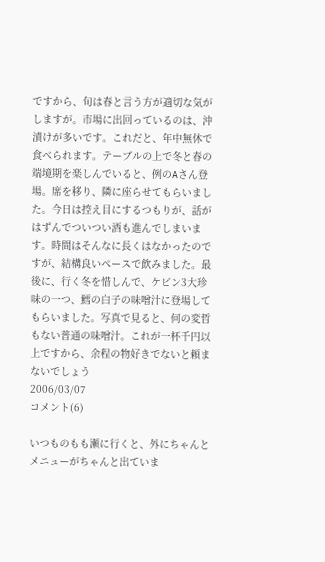ですから、旬は春と言う方が適切な気がしますが。市場に出回っているのは、沖漬けが多いです。これだと、年中無休で食べられます。テーブルの上で冬と春の端境期を楽しんでいると、例のAさん登場。席を移り、隣に座らせてもらいました。今日は控え目にするつもりが、話がはずんでついつい酒も進んでしまいます。時間はそんなに長くはなかったのですが、結構良いペースで飲みました。最後に、行く冬を惜しんで、ケビン3大珍味の一つ、鱈の白子の味噌汁に登場してもらいました。写真で見ると、何の変哲もない普通の味噌汁。これが一杯千円以上ですから、余程の物好きでないと頼まないでしょう
2006/03/07
コメント(6)

いつものもも瀬に行くと、外にちゃんとメニューがちゃんと出ていま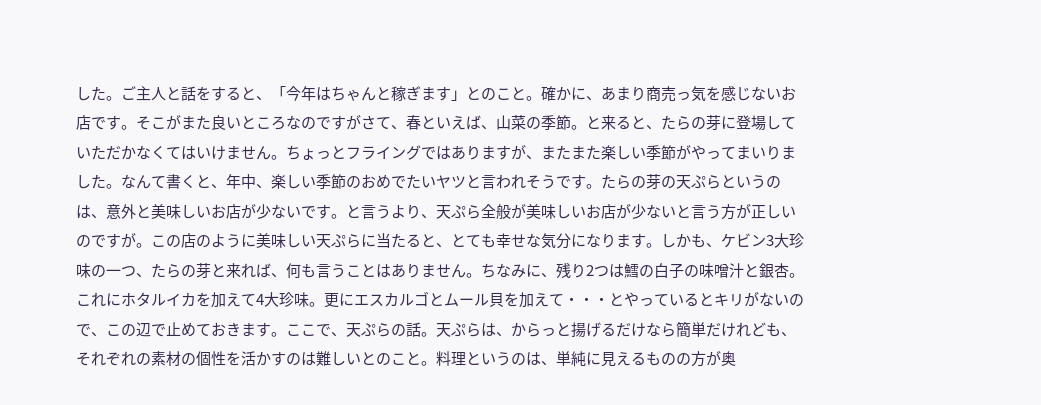した。ご主人と話をすると、「今年はちゃんと稼ぎます」とのこと。確かに、あまり商売っ気を感じないお店です。そこがまた良いところなのですがさて、春といえば、山菜の季節。と来ると、たらの芽に登場していただかなくてはいけません。ちょっとフライングではありますが、またまた楽しい季節がやってまいりました。なんて書くと、年中、楽しい季節のおめでたいヤツと言われそうです。たらの芽の天ぷらというのは、意外と美味しいお店が少ないです。と言うより、天ぷら全般が美味しいお店が少ないと言う方が正しいのですが。この店のように美味しい天ぷらに当たると、とても幸せな気分になります。しかも、ケビン3大珍味の一つ、たらの芽と来れば、何も言うことはありません。ちなみに、残り2つは鱈の白子の味噌汁と銀杏。これにホタルイカを加えて4大珍味。更にエスカルゴとムール貝を加えて・・・とやっているとキリがないので、この辺で止めておきます。ここで、天ぷらの話。天ぷらは、からっと揚げるだけなら簡単だけれども、それぞれの素材の個性を活かすのは難しいとのこと。料理というのは、単純に見えるものの方が奥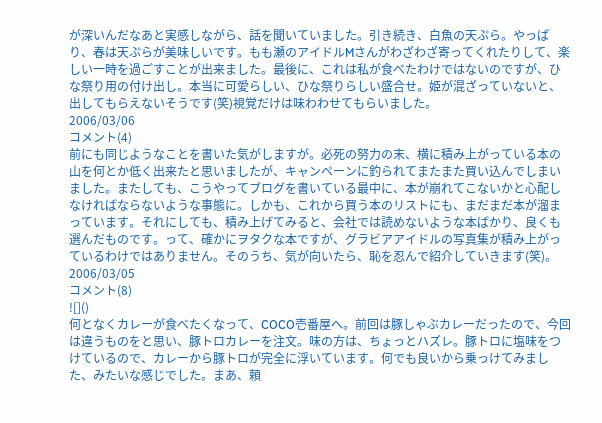が深いんだなあと実感しながら、話を聞いていました。引き続き、白魚の天ぷら。やっぱり、春は天ぷらが美味しいです。もも瀬のアイドルMさんがわざわざ寄ってくれたりして、楽しい一時を過ごすことが出来ました。最後に、これは私が食べたわけではないのですが、ひな祭り用の付け出し。本当に可愛らしい、ひな祭りらしい盛合せ。姫が混ざっていないと、出してもらえないそうです(笑)視覚だけは味わわせてもらいました。
2006/03/06
コメント(4)
前にも同じようなことを書いた気がしますが。必死の努力の末、横に積み上がっている本の山を何とか低く出来たと思いましたが、キャンペーンに釣られてまたまた買い込んでしまいました。またしても、こうやってブログを書いている最中に、本が崩れてこないかと心配しなければならないような事態に。しかも、これから買う本のリストにも、まだまだ本が溜まっています。それにしても、積み上げてみると、会社では読めないような本ばかり、良くも選んだものです。って、確かにヲタクな本ですが、グラビアアイドルの写真集が積み上がっているわけではありません。そのうち、気が向いたら、恥を忍んで紹介していきます(笑)。
2006/03/05
コメント(8)
![]()
何となくカレーが食べたくなって、COCO壱番屋へ。前回は豚しゃぶカレーだったので、今回は違うものをと思い、豚トロカレーを注文。味の方は、ちょっとハズレ。豚トロに塩味をつけているので、カレーから豚トロが完全に浮いています。何でも良いから乗っけてみました、みたいな感じでした。まあ、頼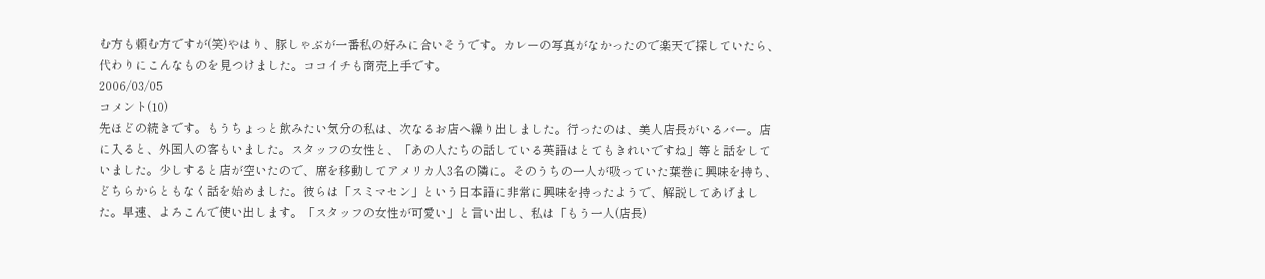む方も頼む方ですが(笑)やはり、豚しゃぶが一番私の好みに合いそうです。カレーの写真がなかったので楽天で探していたら、代わりにこんなものを見つけました。ココイチも商売上手です。
2006/03/05
コメント(10)
先ほどの続きです。もうちょっと飲みたい気分の私は、次なるお店へ繰り出しました。行ったのは、美人店長がいるバー。店に入ると、外国人の客もいました。スタッフの女性と、「あの人たちの話している英語はとてもきれいですね」等と話をしていました。少しすると店が空いたので、席を移動してアメリカ人3名の隣に。そのうちの一人が吸っていた葉巻に興味を持ち、どちらからともなく話を始めました。彼らは「スミマセン」という日本語に非常に興味を持ったようで、解説してあげました。早速、よろこんで使い出します。「スタッフの女性が可愛い」と言い出し、私は「もう一人(店長)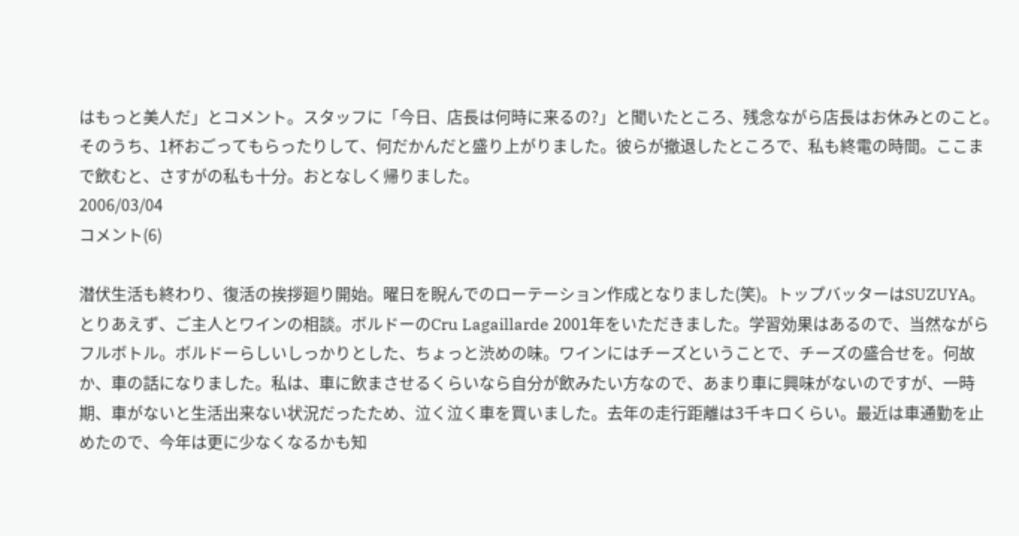はもっと美人だ」とコメント。スタッフに「今日、店長は何時に来るの?」と聞いたところ、残念ながら店長はお休みとのこと。そのうち、1杯おごってもらったりして、何だかんだと盛り上がりました。彼らが撤退したところで、私も終電の時間。ここまで飲むと、さすがの私も十分。おとなしく帰りました。
2006/03/04
コメント(6)

潜伏生活も終わり、復活の挨拶廻り開始。曜日を睨んでのローテーション作成となりました(笑)。トップバッターはSUZUYA。とりあえず、ご主人とワインの相談。ボルドーのCru Lagaillarde 2001年をいただきました。学習効果はあるので、当然ながらフルボトル。ボルドーらしいしっかりとした、ちょっと渋めの味。ワインにはチーズということで、チーズの盛合せを。何故か、車の話になりました。私は、車に飲まさせるくらいなら自分が飲みたい方なので、あまり車に興味がないのですが、一時期、車がないと生活出来ない状況だったため、泣く泣く車を買いました。去年の走行距離は3千キロくらい。最近は車通勤を止めたので、今年は更に少なくなるかも知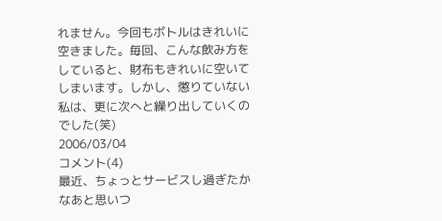れません。今回もボトルはきれいに空きました。毎回、こんな飲み方をしていると、財布もきれいに空いてしまいます。しかし、懲りていない私は、更に次へと繰り出していくのでした(笑)
2006/03/04
コメント(4)
最近、ちょっとサービスし過ぎたかなあと思いつ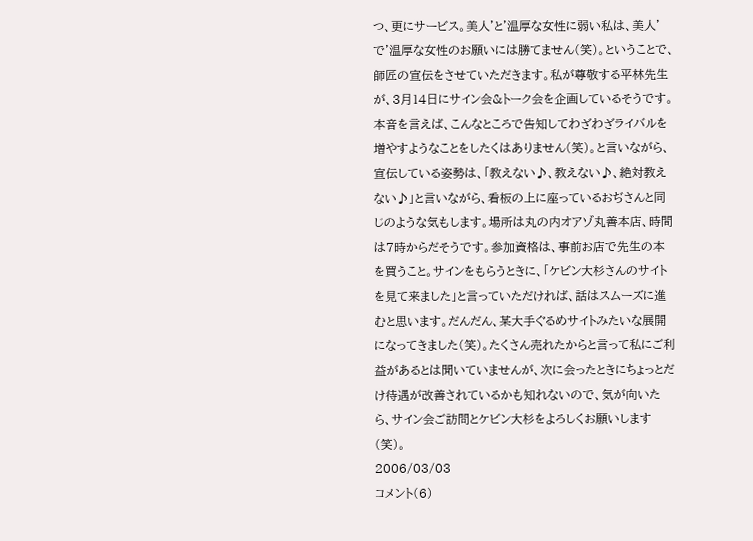つ、更にサービス。美人'と'温厚な女性に弱い私は、美人'で'温厚な女性のお願いには勝てません(笑)。ということで、師匠の宣伝をさせていただきます。私が尊敬する平林先生が、3月14日にサイン会&トーク会を企画しているそうです。本音を言えば、こんなところで告知してわざわざライバルを増やすようなことをしたくはありません(笑)。と言いながら、宣伝している姿勢は、「教えない♪、教えない♪、絶対教えない♪」と言いながら、看板の上に座っているおぢさんと同じのような気もします。場所は丸の内オアゾ丸善本店、時間は7時からだそうです。参加資格は、事前お店で先生の本を買うこと。サインをもらうときに、「ケビン大杉さんのサイトを見て来ました」と言っていただければ、話はスムーズに進むと思います。だんだん、某大手ぐるめサイトみたいな展開になってきました(笑)。たくさん売れたからと言って私にご利益があるとは聞いていませんが、次に会ったときにちょっとだけ待遇が改善されているかも知れないので、気が向いたら、サイン会ご訪問とケビン大杉をよろしくお願いします(笑)。
2006/03/03
コメント(6)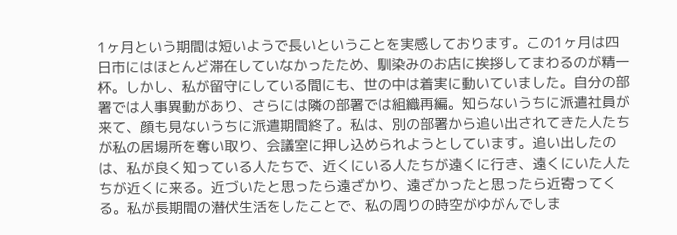1ヶ月という期間は短いようで長いということを実感しております。この1ヶ月は四日市にはほとんど滞在していなかったため、馴染みのお店に挨拶してまわるのが精一杯。しかし、私が留守にしている間にも、世の中は着実に動いていました。自分の部署では人事異動があり、さらには隣の部署では組織再編。知らないうちに派遣社員が来て、顔も見ないうちに派遣期間終了。私は、別の部署から追い出されてきた人たちが私の居場所を奪い取り、会議室に押し込められようとしています。追い出したのは、私が良く知っている人たちで、近くにいる人たちが遠くに行き、遠くにいた人たちが近くに来る。近づいたと思ったら遠ざかり、遠ざかったと思ったら近寄ってくる。私が長期間の潜伏生活をしたことで、私の周りの時空がゆがんでしま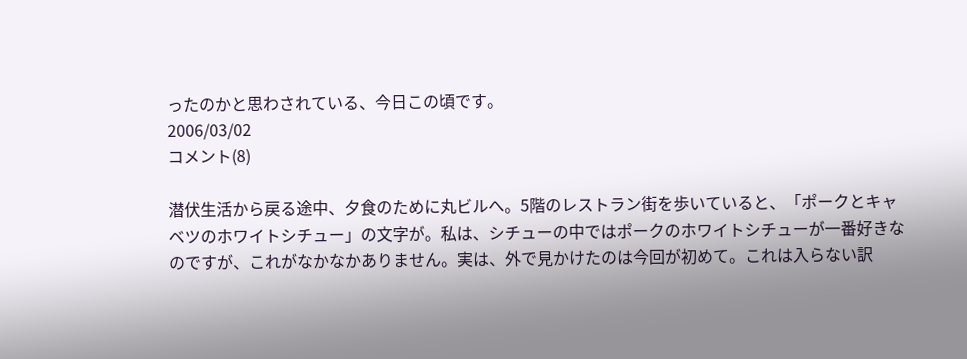ったのかと思わされている、今日この頃です。
2006/03/02
コメント(8)

潜伏生活から戻る途中、夕食のために丸ビルへ。5階のレストラン街を歩いていると、「ポークとキャベツのホワイトシチュー」の文字が。私は、シチューの中ではポークのホワイトシチューが一番好きなのですが、これがなかなかありません。実は、外で見かけたのは今回が初めて。これは入らない訳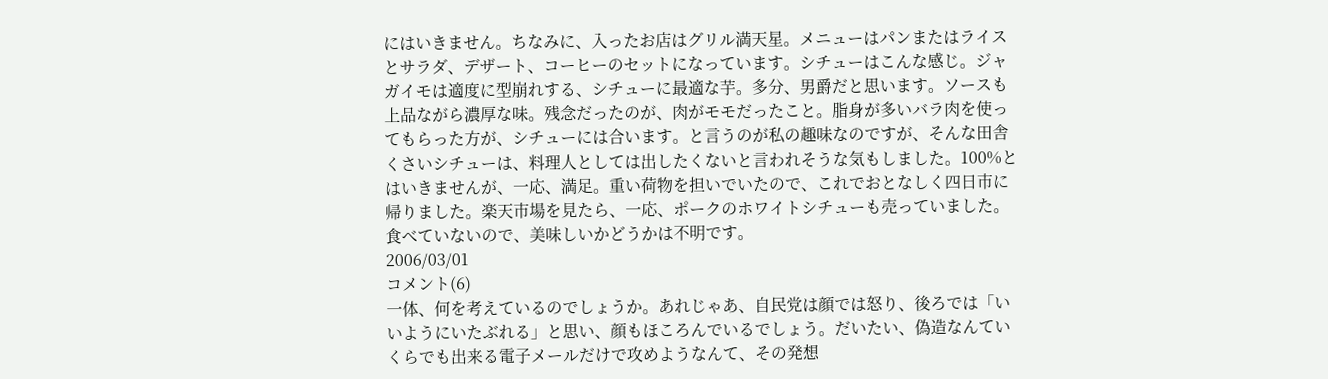にはいきません。ちなみに、入ったお店はグリル満天星。メニューはパンまたはライスとサラダ、デザート、コーヒーのセットになっています。シチューはこんな感じ。ジャガイモは適度に型崩れする、シチューに最適な芋。多分、男爵だと思います。ソースも上品ながら濃厚な味。残念だったのが、肉がモモだったこと。脂身が多いバラ肉を使ってもらった方が、シチューには合います。と言うのが私の趣味なのですが、そんな田舎くさいシチューは、料理人としては出したくないと言われそうな気もしました。100%とはいきませんが、一応、満足。重い荷物を担いでいたので、これでおとなしく四日市に帰りました。楽天市場を見たら、一応、ポークのホワイトシチューも売っていました。食べていないので、美味しいかどうかは不明です。
2006/03/01
コメント(6)
一体、何を考えているのでしょうか。あれじゃあ、自民党は顔では怒り、後ろでは「いいようにいたぶれる」と思い、顔もほころんでいるでしょう。だいたい、偽造なんていくらでも出来る電子メールだけで攻めようなんて、その発想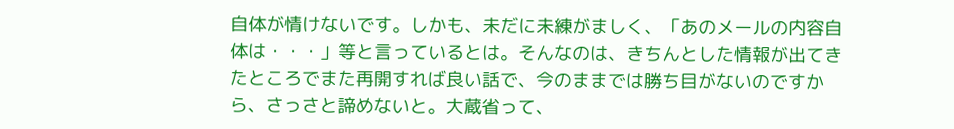自体が情けないです。しかも、未だに未練がましく、「あのメールの内容自体は・・・」等と言っているとは。そんなのは、きちんとした情報が出てきたところでまた再開すれば良い話で、今のままでは勝ち目がないのですから、さっさと諦めないと。大蔵省って、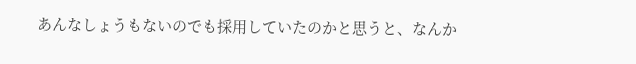あんなしょうもないのでも採用していたのかと思うと、なんか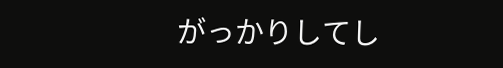がっかりしてし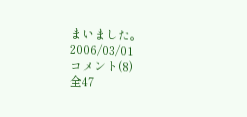まいました。
2006/03/01
コメント(8)
全47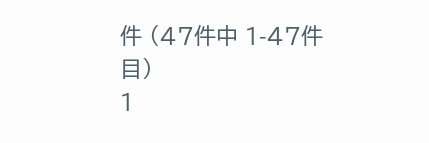件 (47件中 1-47件目)
1